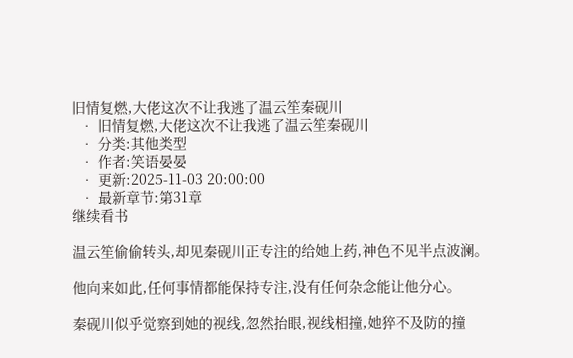旧情复燃,大佬这次不让我逃了温云笙秦砚川
  • 旧情复燃,大佬这次不让我逃了温云笙秦砚川
  • 分类:其他类型
  • 作者:笑语晏晏
  • 更新:2025-11-03 20:00:00
  • 最新章节:第31章
继续看书

温云笙偷偷转头,却见秦砚川正专注的给她上药,神色不见半点波澜。

他向来如此,任何事情都能保持专注,没有任何杂念能让他分心。

秦砚川似乎觉察到她的视线,忽然抬眼,视线相撞,她猝不及防的撞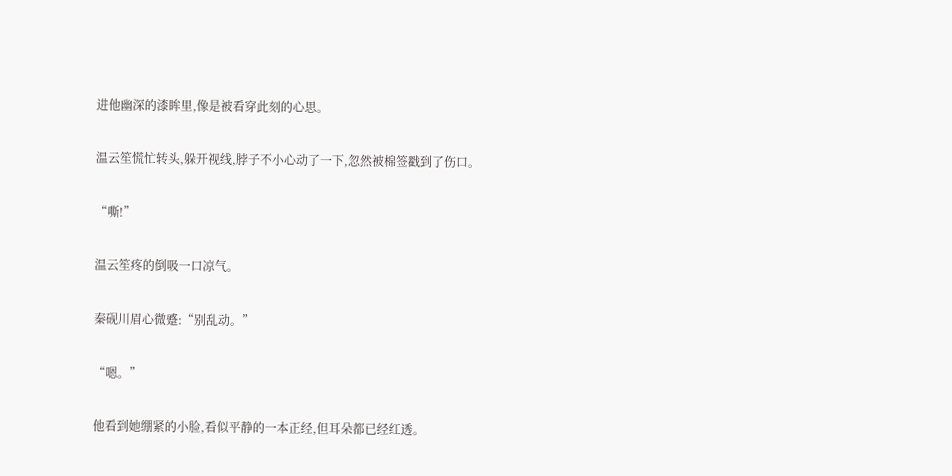进他幽深的漆眸里,像是被看穿此刻的心思。

温云笙慌忙转头,躲开视线,脖子不小心动了一下,忽然被棉签戳到了伤口。

“嘶!”

温云笙疼的倒吸一口凉气。

秦砚川眉心微蹙:“别乱动。”

“嗯。”

他看到她绷紧的小脸,看似平静的一本正经,但耳朵都已经红透。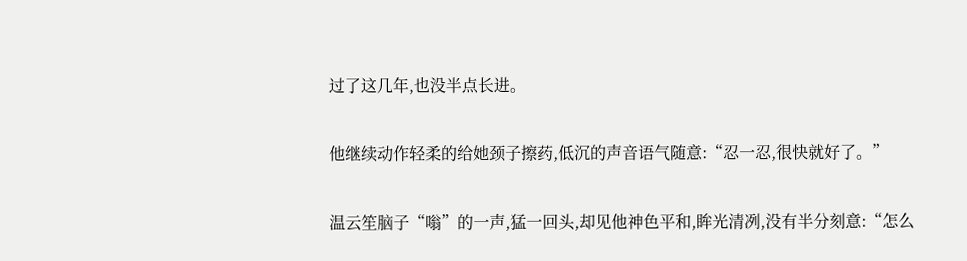过了这几年,也没半点长进。

他继续动作轻柔的给她颈子擦药,低沉的声音语气随意:“忍一忍,很快就好了。”

温云笙脑子“嗡”的一声,猛一回头,却见他神色平和,眸光清冽,没有半分刻意:“怎么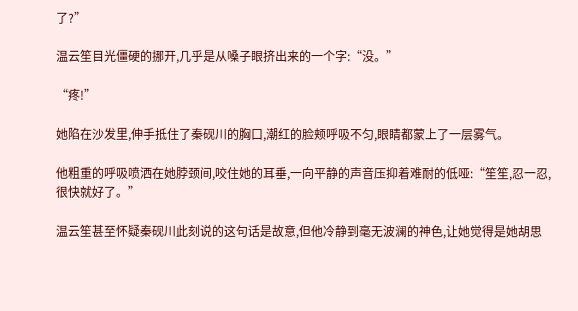了?”

温云笙目光僵硬的挪开,几乎是从嗓子眼挤出来的一个字:“没。”

“疼!”

她陷在沙发里,伸手抵住了秦砚川的胸口,潮红的脸颊呼吸不匀,眼睛都蒙上了一层雾气。

他粗重的呼吸喷洒在她脖颈间,咬住她的耳垂,一向平静的声音压抑着难耐的低哑:“笙笙,忍一忍,很快就好了。”

温云笙甚至怀疑秦砚川此刻说的这句话是故意,但他冷静到毫无波澜的神色,让她觉得是她胡思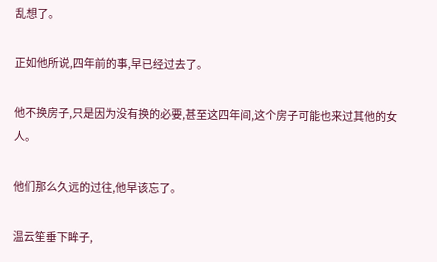乱想了。

正如他所说,四年前的事,早已经过去了。

他不换房子,只是因为没有换的必要,甚至这四年间,这个房子可能也来过其他的女人。

他们那么久远的过往,他早该忘了。

温云笙垂下眸子,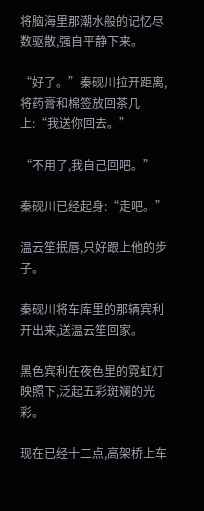将脑海里那潮水般的记忆尽数驱散,强自平静下来。

“好了。”秦砚川拉开距离,将药膏和棉签放回茶几上:“我送你回去。”

“不用了,我自己回吧。”

秦砚川已经起身:“走吧。”

温云笙抿唇,只好跟上他的步子。

秦砚川将车库里的那辆宾利开出来,送温云笙回家。

黑色宾利在夜色里的霓虹灯映照下,泛起五彩斑斓的光彩。

现在已经十二点,高架桥上车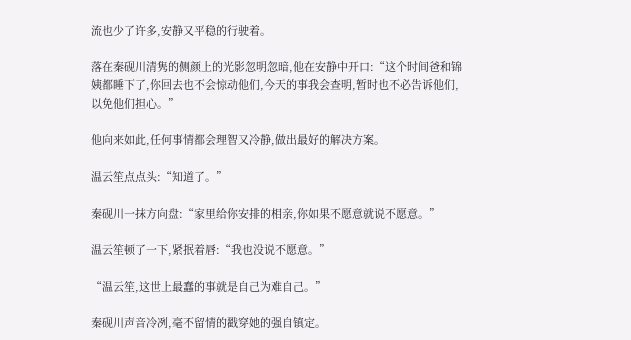流也少了许多,安静又平稳的行驶着。

落在秦砚川清隽的侧颜上的光影忽明忽暗,他在安静中开口:“这个时间爸和锦姨都睡下了,你回去也不会惊动他们,今天的事我会查明,暂时也不必告诉他们,以免他们担心。”

他向来如此,任何事情都会理智又冷静,做出最好的解决方案。

温云笙点点头:“知道了。”

秦砚川一抹方向盘:“家里给你安排的相亲,你如果不愿意就说不愿意。”

温云笙顿了一下,紧抿着唇:“我也没说不愿意。”

“温云笙,这世上最蠢的事就是自己为难自己。”

秦砚川声音冷冽,毫不留情的戳穿她的强自镇定。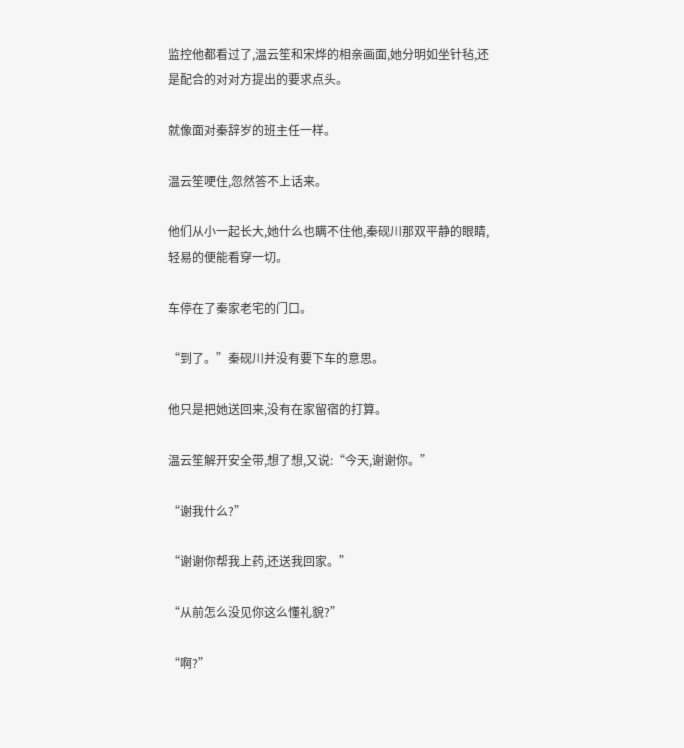监控他都看过了,温云笙和宋烨的相亲画面,她分明如坐针毡,还是配合的对对方提出的要求点头。

就像面对秦辞岁的班主任一样。

温云笙哽住,忽然答不上话来。

他们从小一起长大,她什么也瞒不住他,秦砚川那双平静的眼睛,轻易的便能看穿一切。

车停在了秦家老宅的门口。

“到了。”秦砚川并没有要下车的意思。

他只是把她送回来,没有在家留宿的打算。

温云笙解开安全带,想了想,又说:“今天,谢谢你。”

“谢我什么?”

“谢谢你帮我上药,还送我回家。”

“从前怎么没见你这么懂礼貌?”

“啊?”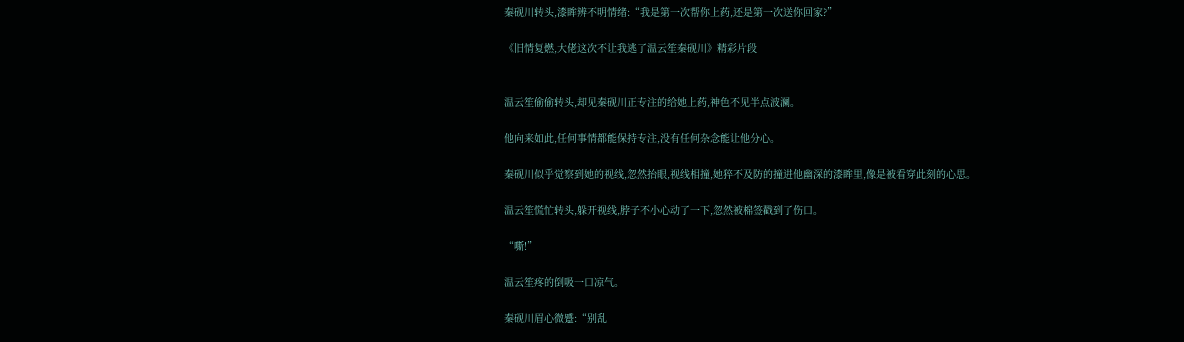秦砚川转头,漆眸辨不明情绪:“我是第一次帮你上药,还是第一次送你回家?”

《旧情复燃,大佬这次不让我逃了温云笙秦砚川》精彩片段


温云笙偷偷转头,却见秦砚川正专注的给她上药,神色不见半点波澜。

他向来如此,任何事情都能保持专注,没有任何杂念能让他分心。

秦砚川似乎觉察到她的视线,忽然抬眼,视线相撞,她猝不及防的撞进他幽深的漆眸里,像是被看穿此刻的心思。

温云笙慌忙转头,躲开视线,脖子不小心动了一下,忽然被棉签戳到了伤口。

“嘶!”

温云笙疼的倒吸一口凉气。

秦砚川眉心微蹙:“别乱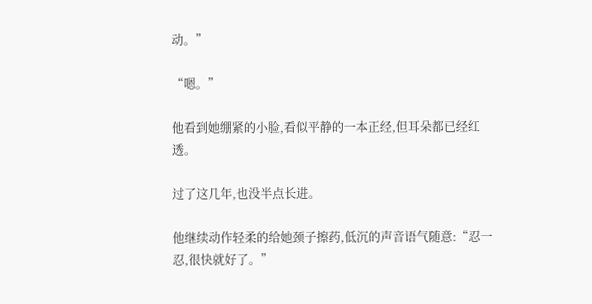动。”

“嗯。”

他看到她绷紧的小脸,看似平静的一本正经,但耳朵都已经红透。

过了这几年,也没半点长进。

他继续动作轻柔的给她颈子擦药,低沉的声音语气随意:“忍一忍,很快就好了。”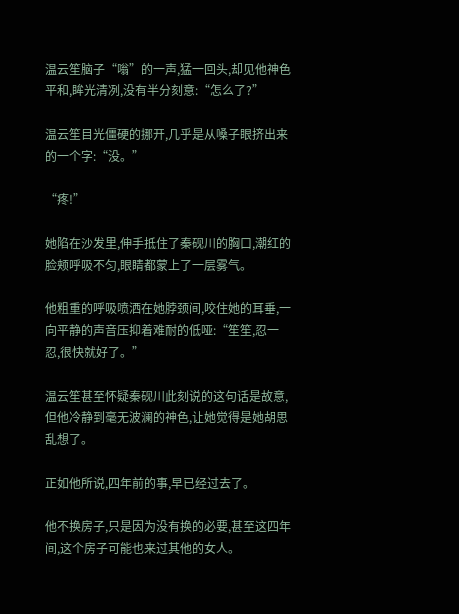温云笙脑子“嗡”的一声,猛一回头,却见他神色平和,眸光清冽,没有半分刻意:“怎么了?”

温云笙目光僵硬的挪开,几乎是从嗓子眼挤出来的一个字:“没。”

“疼!”

她陷在沙发里,伸手抵住了秦砚川的胸口,潮红的脸颊呼吸不匀,眼睛都蒙上了一层雾气。

他粗重的呼吸喷洒在她脖颈间,咬住她的耳垂,一向平静的声音压抑着难耐的低哑:“笙笙,忍一忍,很快就好了。”

温云笙甚至怀疑秦砚川此刻说的这句话是故意,但他冷静到毫无波澜的神色,让她觉得是她胡思乱想了。

正如他所说,四年前的事,早已经过去了。

他不换房子,只是因为没有换的必要,甚至这四年间,这个房子可能也来过其他的女人。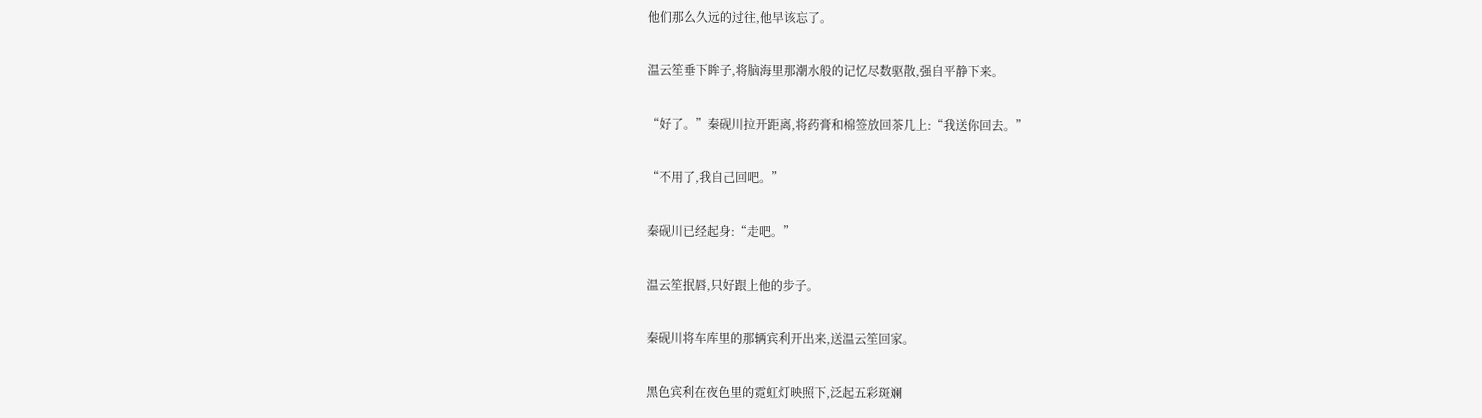他们那么久远的过往,他早该忘了。

温云笙垂下眸子,将脑海里那潮水般的记忆尽数驱散,强自平静下来。

“好了。”秦砚川拉开距离,将药膏和棉签放回茶几上:“我送你回去。”

“不用了,我自己回吧。”

秦砚川已经起身:“走吧。”

温云笙抿唇,只好跟上他的步子。

秦砚川将车库里的那辆宾利开出来,送温云笙回家。

黑色宾利在夜色里的霓虹灯映照下,泛起五彩斑斓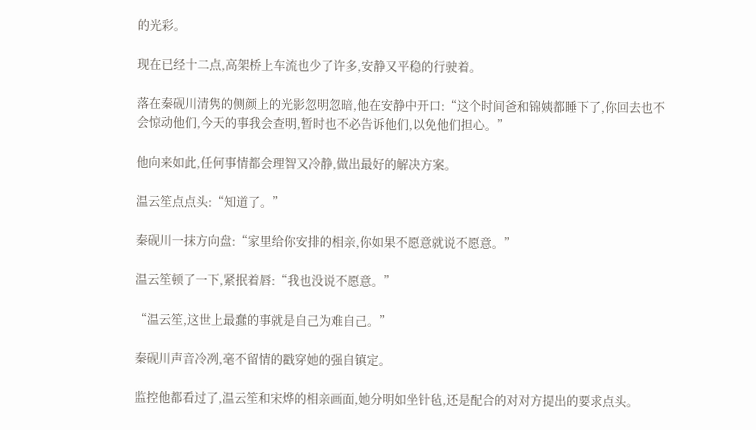的光彩。

现在已经十二点,高架桥上车流也少了许多,安静又平稳的行驶着。

落在秦砚川清隽的侧颜上的光影忽明忽暗,他在安静中开口:“这个时间爸和锦姨都睡下了,你回去也不会惊动他们,今天的事我会查明,暂时也不必告诉他们,以免他们担心。”

他向来如此,任何事情都会理智又冷静,做出最好的解决方案。

温云笙点点头:“知道了。”

秦砚川一抹方向盘:“家里给你安排的相亲,你如果不愿意就说不愿意。”

温云笙顿了一下,紧抿着唇:“我也没说不愿意。”

“温云笙,这世上最蠢的事就是自己为难自己。”

秦砚川声音冷冽,毫不留情的戳穿她的强自镇定。

监控他都看过了,温云笙和宋烨的相亲画面,她分明如坐针毡,还是配合的对对方提出的要求点头。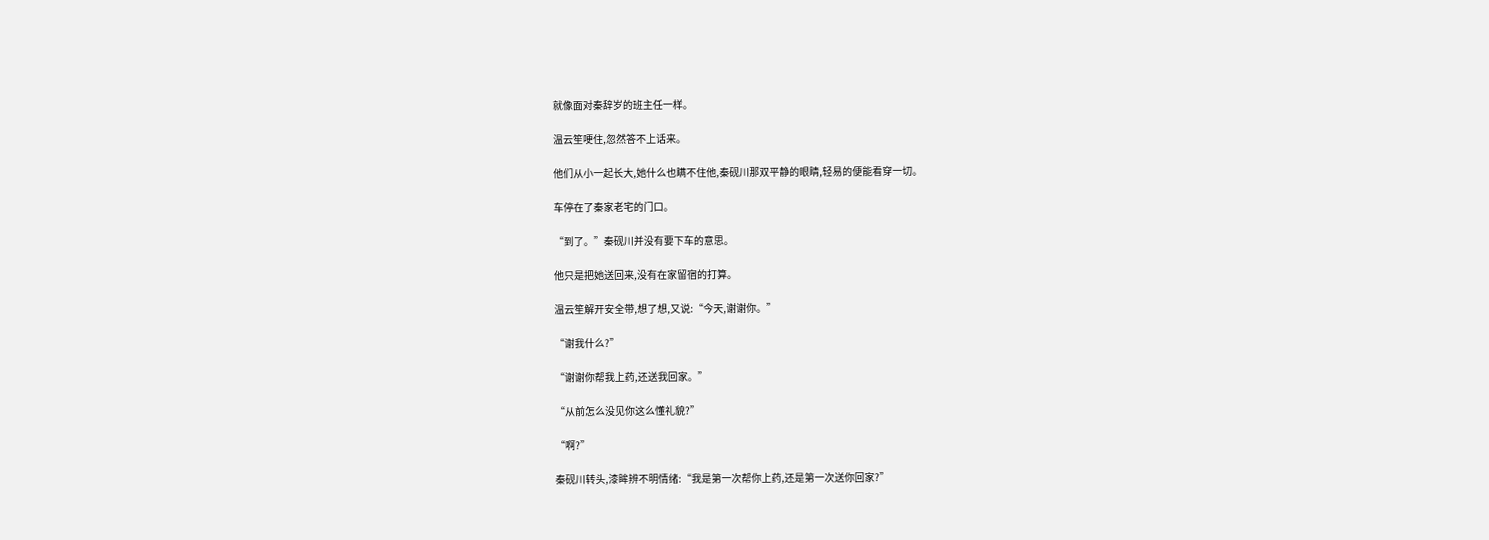就像面对秦辞岁的班主任一样。

温云笙哽住,忽然答不上话来。

他们从小一起长大,她什么也瞒不住他,秦砚川那双平静的眼睛,轻易的便能看穿一切。

车停在了秦家老宅的门口。

“到了。”秦砚川并没有要下车的意思。

他只是把她送回来,没有在家留宿的打算。

温云笙解开安全带,想了想,又说:“今天,谢谢你。”

“谢我什么?”

“谢谢你帮我上药,还送我回家。”

“从前怎么没见你这么懂礼貌?”

“啊?”

秦砚川转头,漆眸辨不明情绪:“我是第一次帮你上药,还是第一次送你回家?”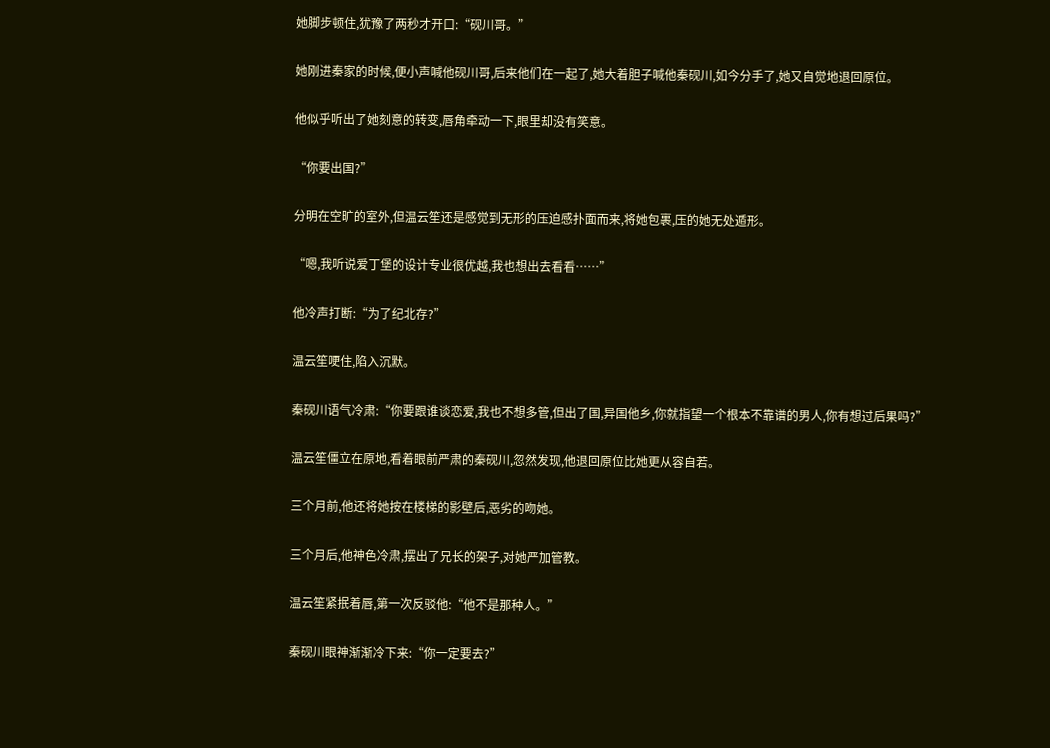她脚步顿住,犹豫了两秒才开口:“砚川哥。”

她刚进秦家的时候,便小声喊他砚川哥,后来他们在一起了,她大着胆子喊他秦砚川,如今分手了,她又自觉地退回原位。

他似乎听出了她刻意的转变,唇角牵动一下,眼里却没有笑意。

“你要出国?”

分明在空旷的室外,但温云笙还是感觉到无形的压迫感扑面而来,将她包裹,压的她无处遁形。

“嗯,我听说爱丁堡的设计专业很优越,我也想出去看看……”

他冷声打断:“为了纪北存?”

温云笙哽住,陷入沉默。

秦砚川语气冷肃:“你要跟谁谈恋爱,我也不想多管,但出了国,异国他乡,你就指望一个根本不靠谱的男人,你有想过后果吗?”

温云笙僵立在原地,看着眼前严肃的秦砚川,忽然发现,他退回原位比她更从容自若。

三个月前,他还将她按在楼梯的影壁后,恶劣的吻她。

三个月后,他神色冷肃,摆出了兄长的架子,对她严加管教。

温云笙紧抿着唇,第一次反驳他:“他不是那种人。”

秦砚川眼神渐渐冷下来:“你一定要去?”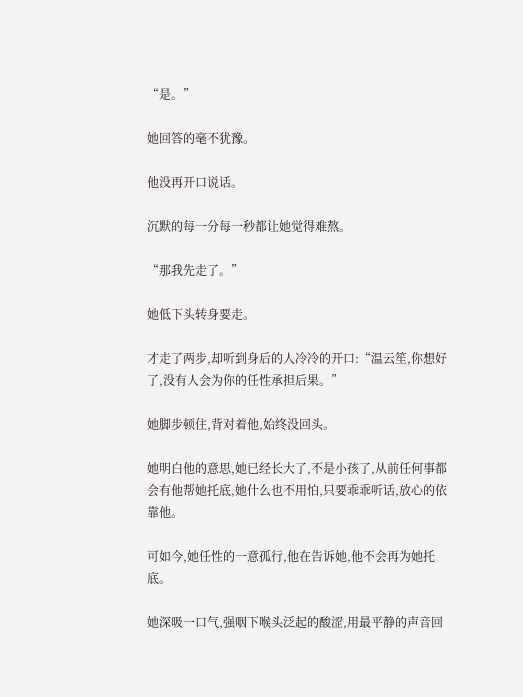“是。”

她回答的毫不犹豫。

他没再开口说话。

沉默的每一分每一秒都让她觉得难熬。

“那我先走了。”

她低下头转身要走。

才走了两步,却听到身后的人冷冷的开口:“温云笙,你想好了,没有人会为你的任性承担后果。”

她脚步顿住,背对着他,始终没回头。

她明白他的意思,她已经长大了,不是小孩了,从前任何事都会有他帮她托底,她什么也不用怕,只要乖乖听话,放心的依靠他。

可如今,她任性的一意孤行,他在告诉她,他不会再为她托底。

她深吸一口气,强咽下喉头泛起的酸涩,用最平静的声音回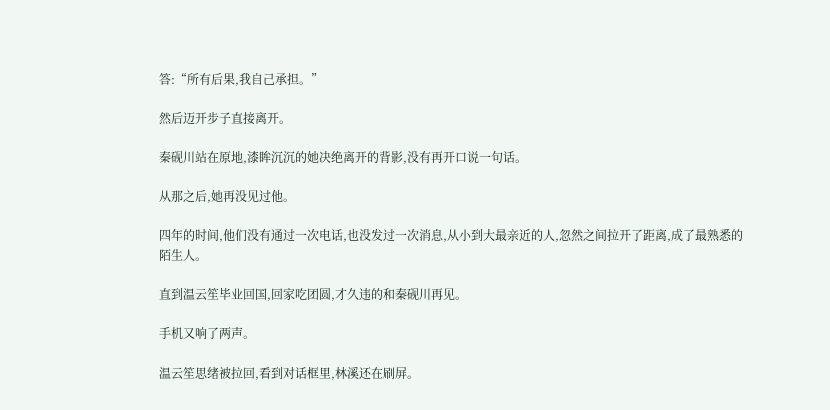答:“所有后果,我自己承担。”

然后迈开步子直接离开。

秦砚川站在原地,漆眸沉沉的她决绝离开的背影,没有再开口说一句话。

从那之后,她再没见过他。

四年的时间,他们没有通过一次电话,也没发过一次消息,从小到大最亲近的人,忽然之间拉开了距离,成了最熟悉的陌生人。

直到温云笙毕业回国,回家吃团圆,才久违的和秦砚川再见。

手机又响了两声。

温云笙思绪被拉回,看到对话框里,林溪还在刷屏。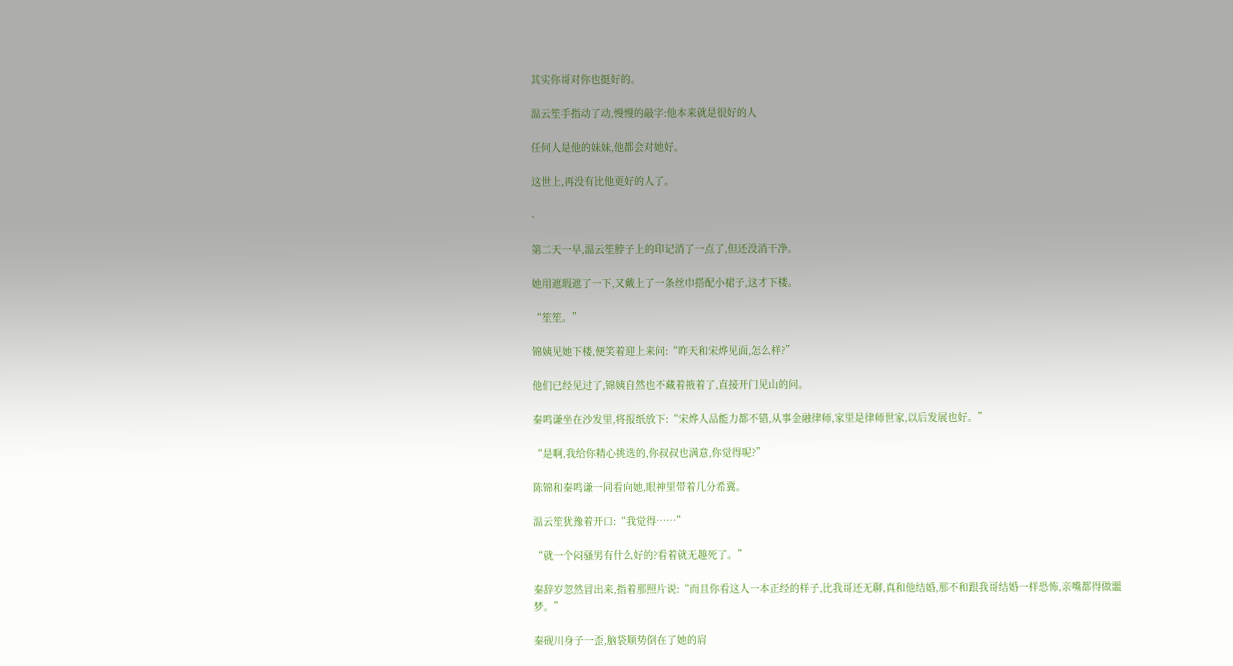其实你哥对你也挺好的。

温云笙手指动了动,慢慢的敲字:他本来就是很好的人

任何人是他的妹妹,他都会对她好。

这世上,再没有比他更好的人了。

-

第二天一早,温云笙脖子上的印记消了一点了,但还没消干净。

她用遮瑕遮了一下,又戴上了一条丝巾搭配小裙子,这才下楼。

“笙笙。”

锦姨见她下楼,便笑着迎上来问:“昨天和宋烨见面,怎么样?”

他们已经见过了,锦姨自然也不藏着掖着了,直接开门见山的问。

秦鸣谦坐在沙发里,将报纸放下:“宋烨人品能力都不错,从事金融律师,家里是律师世家,以后发展也好。”

“是啊,我给你精心挑选的,你叔叔也满意,你觉得呢?”

陈锦和秦鸣谦一同看向她,眼神里带着几分希冀。

温云笙犹豫着开口:“我觉得……”

“就一个闷骚男有什么好的?看着就无趣死了。”

秦辞岁忽然冒出来,指着那照片说:“而且你看这人一本正经的样子,比我哥还无聊,真和他结婚,那不和跟我哥结婚一样恐怖,亲嘴都得做噩梦。”

秦砚川身子一歪,脑袋顺势倒在了她的肩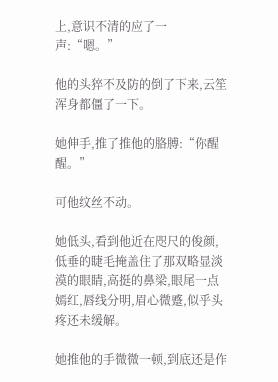上,意识不清的应了一声:“嗯。”

他的头猝不及防的倒了下来,云笙浑身都僵了一下。

她伸手,推了推他的胳膊:“你醒醒。”

可他纹丝不动。

她低头,看到他近在咫尺的俊颜,低垂的睫毛掩盖住了那双略显淡漠的眼睛,高挺的鼻梁,眼尾一点嫣红,唇线分明,眉心微蹙,似乎头疼还未缓解。

她推他的手微微一顿,到底还是作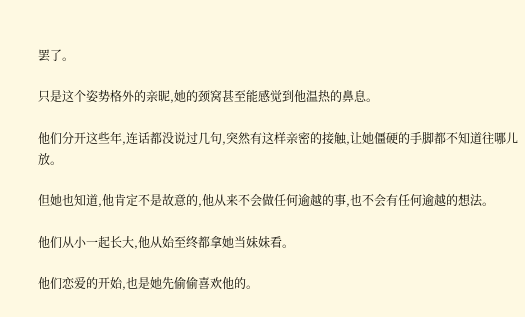罢了。

只是这个姿势格外的亲昵,她的颈窝甚至能感觉到他温热的鼻息。

他们分开这些年,连话都没说过几句,突然有这样亲密的接触,让她僵硬的手脚都不知道往哪儿放。

但她也知道,他肯定不是故意的,他从来不会做任何逾越的事,也不会有任何逾越的想法。

他们从小一起长大,他从始至终都拿她当妹妹看。

他们恋爱的开始,也是她先偷偷喜欢他的。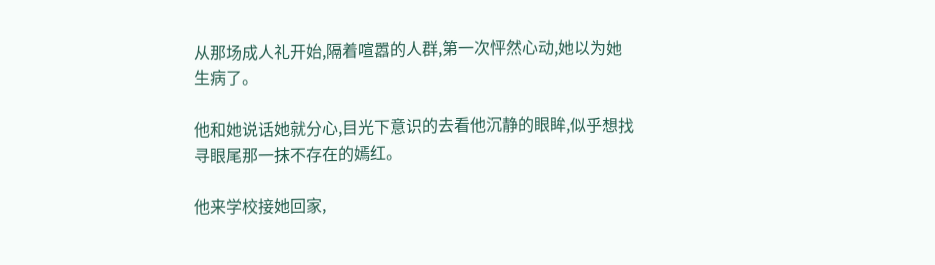从那场成人礼开始,隔着喧嚣的人群,第一次怦然心动,她以为她生病了。

他和她说话她就分心,目光下意识的去看他沉静的眼眸,似乎想找寻眼尾那一抹不存在的嫣红。

他来学校接她回家,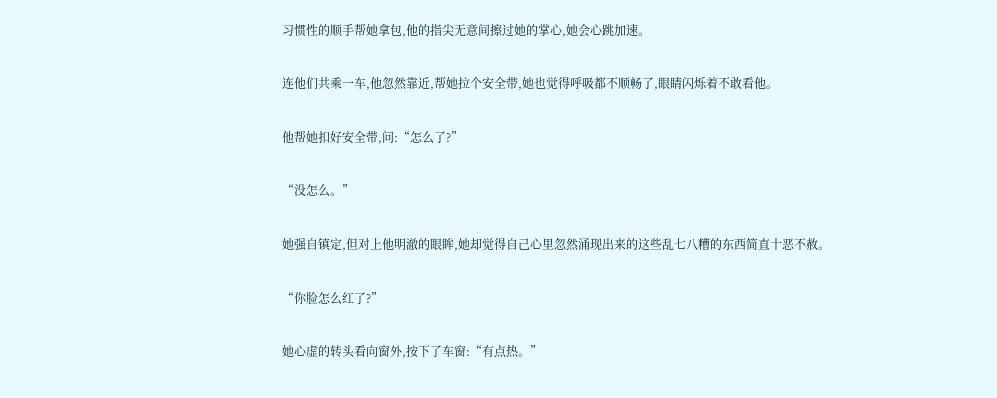习惯性的顺手帮她拿包,他的指尖无意间擦过她的掌心,她会心跳加速。

连他们共乘一车,他忽然靠近,帮她拉个安全带,她也觉得呼吸都不顺畅了,眼睛闪烁着不敢看他。

他帮她扣好安全带,问:“怎么了?”

“没怎么。”

她强自镇定,但对上他明澈的眼眸,她却觉得自己心里忽然涌现出来的这些乱七八糟的东西简直十恶不赦。

“你脸怎么红了?”

她心虚的转头看向窗外,按下了车窗:“有点热。”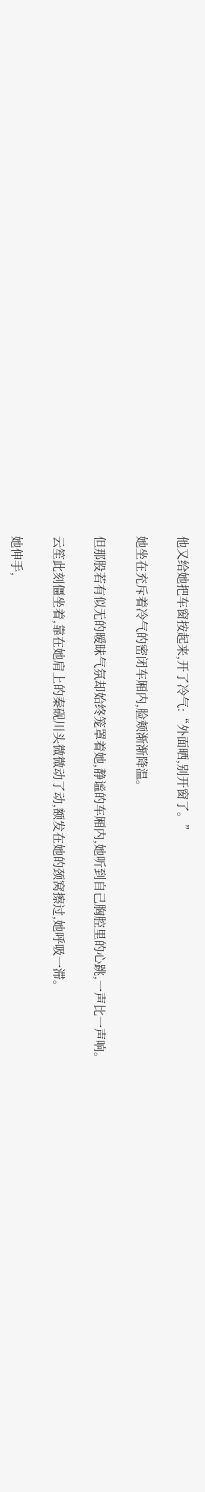他又给她把车窗按起来,开了冷气:“外面晒,别开窗了。”

她坐在充斥着冷气的密闭车厢内,脸颊渐渐降温。

但那股若有似无的暧昧气氛却始终笼罩着她,静谧的车厢内,她听到自己胸腔里的心跳,一声比一声响。

云笙此刻僵坐着,靠在她肩上的秦砚川头微微动了动,额发在她的颈窝擦过,她呼吸一滞。

她伸手,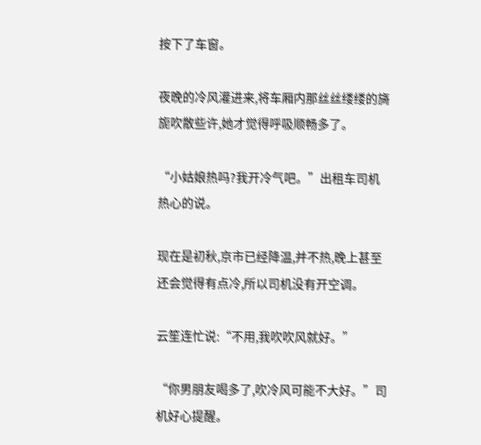按下了车窗。

夜晚的冷风灌进来,将车厢内那丝丝缕缕的旖旎吹散些许,她才觉得呼吸顺畅多了。

“小姑娘热吗?我开冷气吧。”出租车司机热心的说。

现在是初秋,京市已经降温,并不热,晚上甚至还会觉得有点冷,所以司机没有开空调。

云笙连忙说:“不用,我吹吹风就好。”

“你男朋友喝多了,吹冷风可能不大好。”司机好心提醒。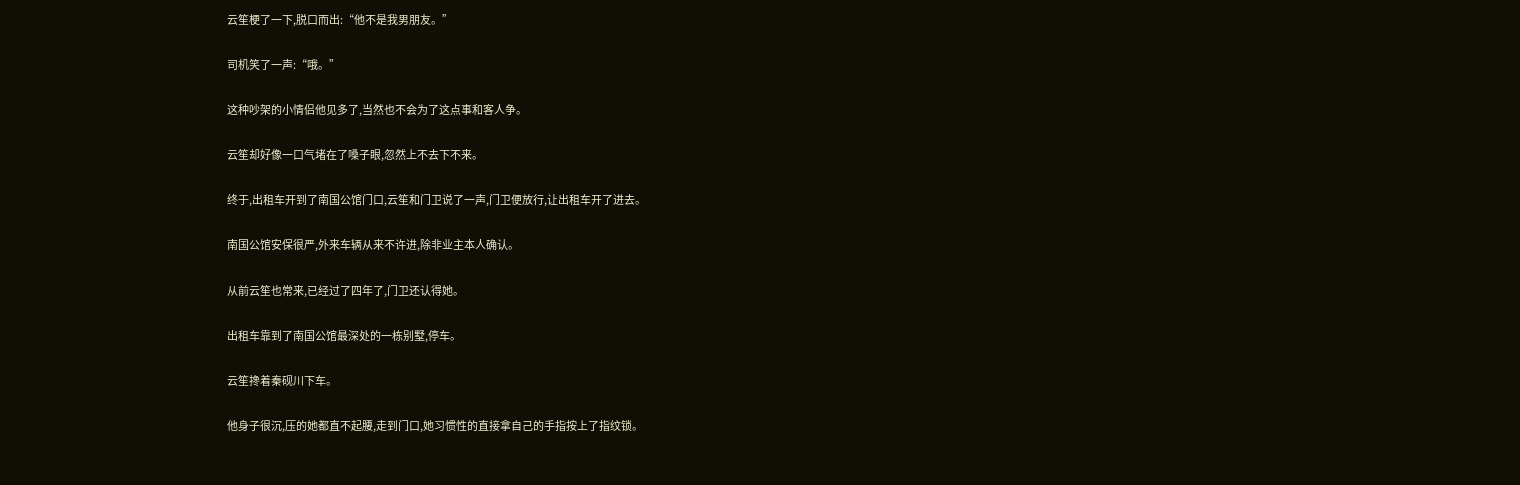云笙梗了一下,脱口而出:“他不是我男朋友。”

司机笑了一声:“哦。”

这种吵架的小情侣他见多了,当然也不会为了这点事和客人争。

云笙却好像一口气堵在了嗓子眼,忽然上不去下不来。

终于,出租车开到了南国公馆门口,云笙和门卫说了一声,门卫便放行,让出租车开了进去。

南国公馆安保很严,外来车辆从来不许进,除非业主本人确认。

从前云笙也常来,已经过了四年了,门卫还认得她。

出租车靠到了南国公馆最深处的一栋别墅,停车。

云笙搀着秦砚川下车。

他身子很沉,压的她都直不起腰,走到门口,她习惯性的直接拿自己的手指按上了指纹锁。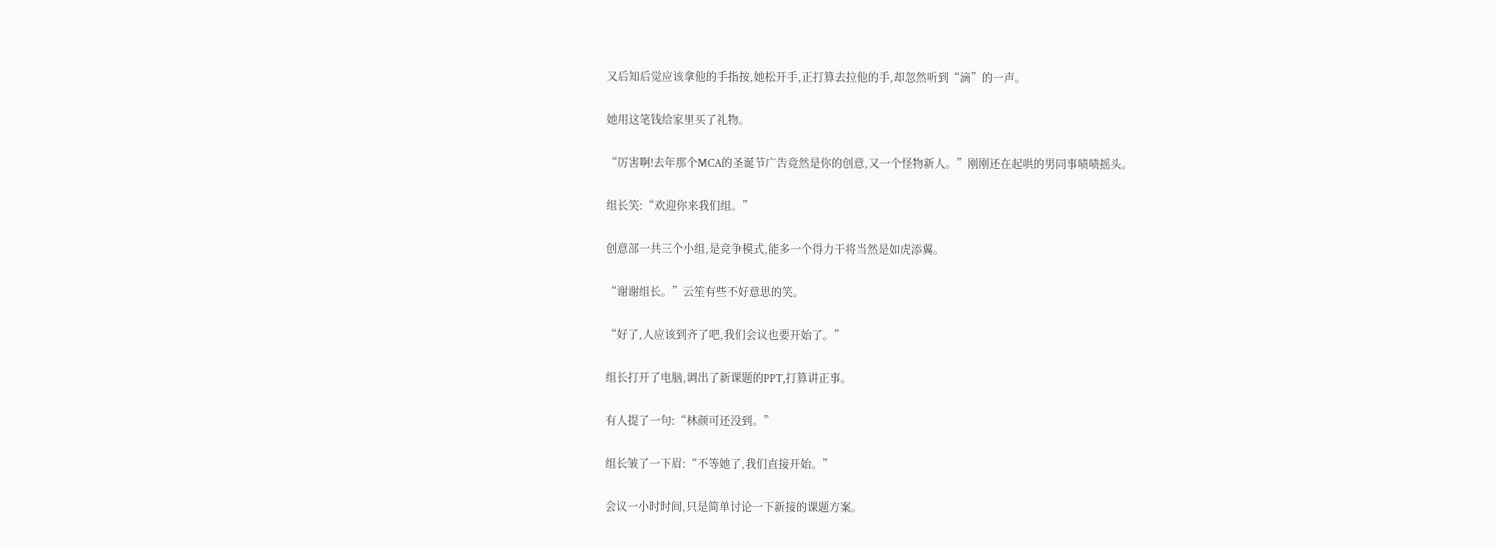又后知后觉应该拿他的手指按,她松开手,正打算去拉他的手,却忽然听到“滴”的一声。

她用这笔钱给家里买了礼物。

“厉害啊!去年那个MCA的圣诞节广告竟然是你的创意,又一个怪物新人。”刚刚还在起哄的男同事啧啧摇头。

组长笑:“欢迎你来我们组。”

创意部一共三个小组,是竞争模式,能多一个得力干将当然是如虎添翼。

“谢谢组长。”云笙有些不好意思的笑。

“好了,人应该到齐了吧,我们会议也要开始了。”

组长打开了电脑,调出了新课题的PPT,打算讲正事。

有人提了一句:“林颜可还没到。”

组长皱了一下眉:“不等她了,我们直接开始。”

会议一小时时间,只是简单讨论一下新接的课题方案。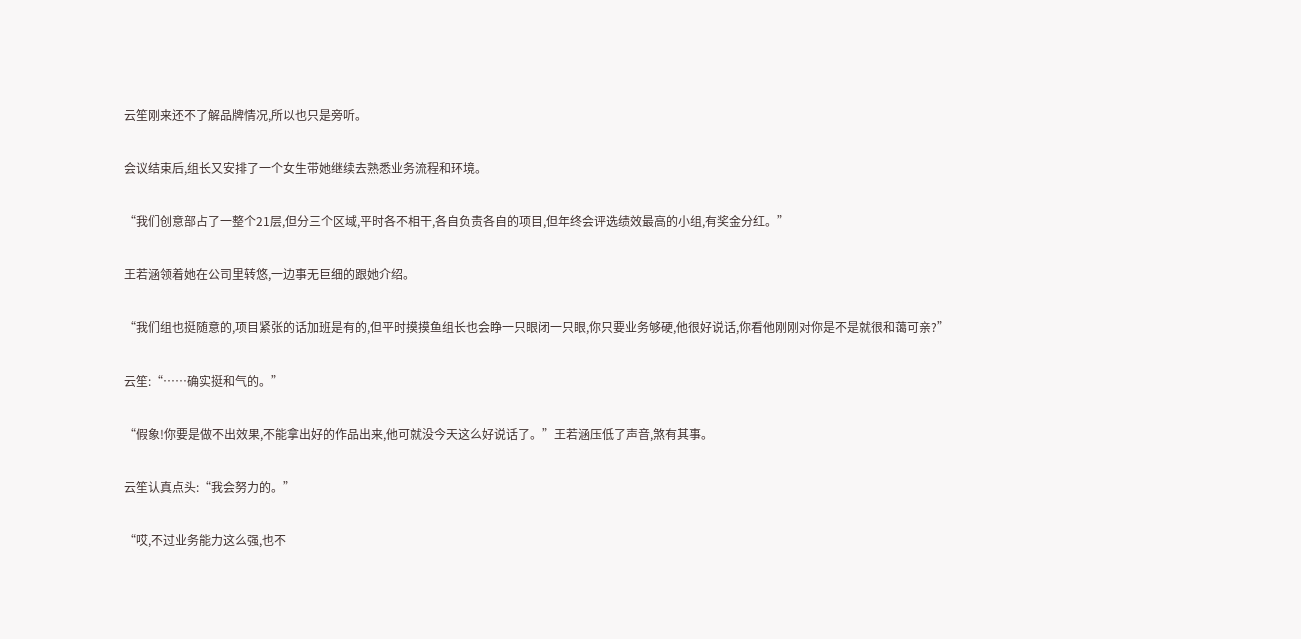云笙刚来还不了解品牌情况,所以也只是旁听。

会议结束后,组长又安排了一个女生带她继续去熟悉业务流程和环境。

“我们创意部占了一整个21层,但分三个区域,平时各不相干,各自负责各自的项目,但年终会评选绩效最高的小组,有奖金分红。”

王若涵领着她在公司里转悠,一边事无巨细的跟她介绍。

“我们组也挺随意的,项目紧张的话加班是有的,但平时摸摸鱼组长也会睁一只眼闭一只眼,你只要业务够硬,他很好说话,你看他刚刚对你是不是就很和蔼可亲?”

云笙:“……确实挺和气的。”

“假象!你要是做不出效果,不能拿出好的作品出来,他可就没今天这么好说话了。”王若涵压低了声音,煞有其事。

云笙认真点头:“我会努力的。”

“哎,不过业务能力这么强,也不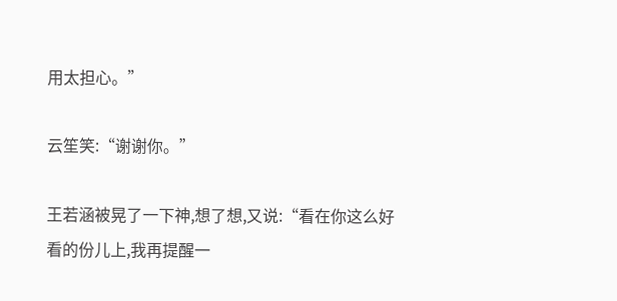用太担心。”

云笙笑:“谢谢你。”

王若涵被晃了一下神,想了想,又说:“看在你这么好看的份儿上,我再提醒一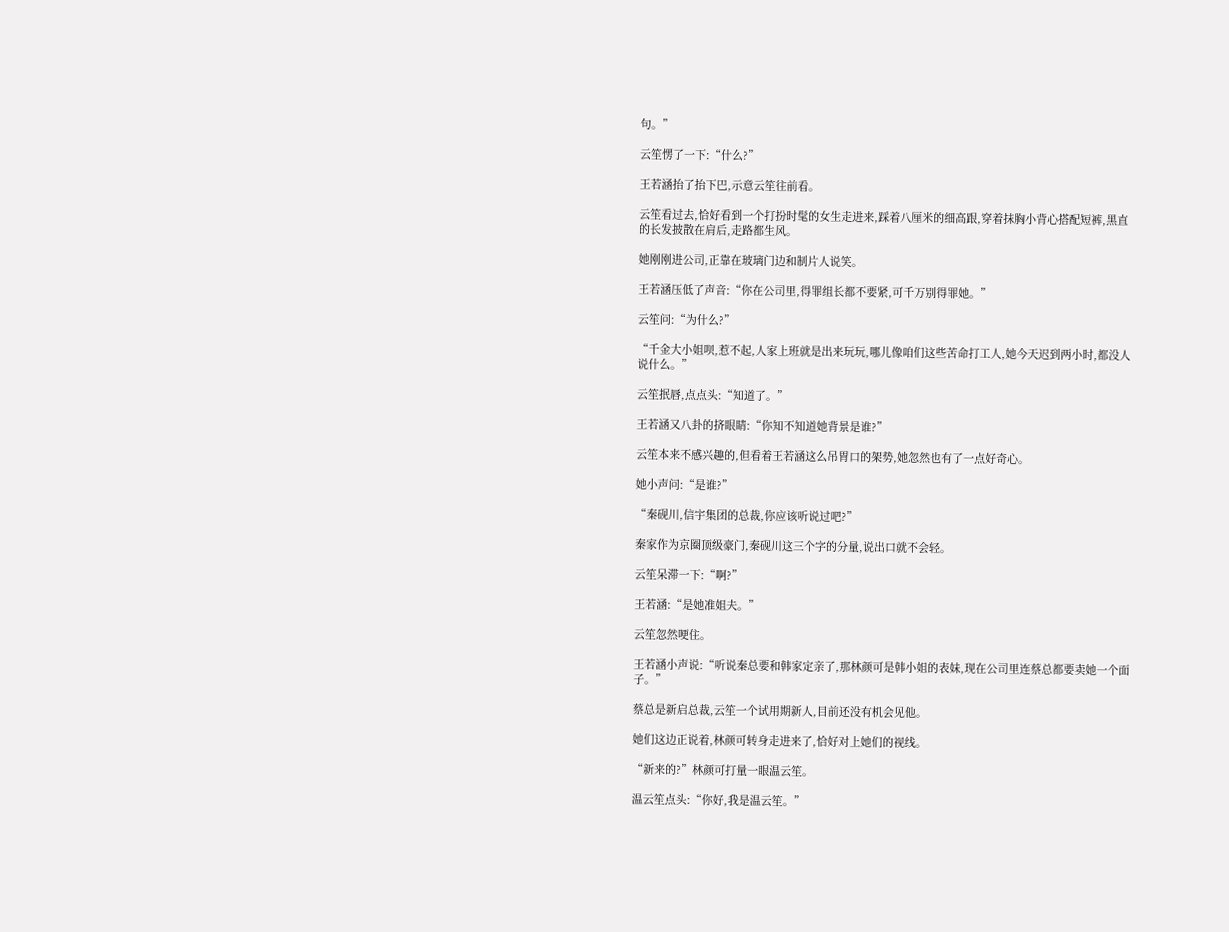句。”

云笙愣了一下:“什么?”

王若涵抬了抬下巴,示意云笙往前看。

云笙看过去,恰好看到一个打扮时髦的女生走进来,踩着八厘米的细高跟,穿着抹胸小背心搭配短裤,黑直的长发披散在肩后,走路都生风。

她刚刚进公司,正靠在玻璃门边和制片人说笑。

王若涵压低了声音:“你在公司里,得罪组长都不要紧,可千万别得罪她。”

云笙问:“为什么?”

“千金大小姐呗,惹不起,人家上班就是出来玩玩,哪儿像咱们这些苦命打工人,她今天迟到两小时,都没人说什么。”

云笙抿唇,点点头:“知道了。”

王若涵又八卦的挤眼睛:“你知不知道她背景是谁?”

云笙本来不感兴趣的,但看着王若涵这么吊胃口的架势,她忽然也有了一点好奇心。

她小声问:“是谁?”

“秦砚川,信宇集团的总裁,你应该听说过吧?”

秦家作为京圈顶级豪门,秦砚川这三个字的分量,说出口就不会轻。

云笙呆滞一下:“啊?”

王若涵:“是她准姐夫。”

云笙忽然哽住。

王若涵小声说:“听说秦总要和韩家定亲了,那林颜可是韩小姐的表妹,现在公司里连蔡总都要卖她一个面子。”

蔡总是新启总裁,云笙一个试用期新人,目前还没有机会见他。

她们这边正说着,林颜可转身走进来了,恰好对上她们的视线。

“新来的?”林颜可打量一眼温云笙。

温云笙点头:“你好,我是温云笙。”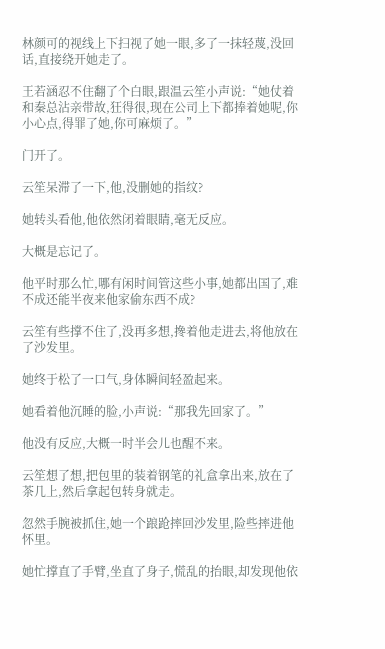林颜可的视线上下扫视了她一眼,多了一抹轻蔑,没回话,直接绕开她走了。

王若涵忍不住翻了个白眼,跟温云笙小声说:“她仗着和秦总沾亲带故,狂得很,现在公司上下都捧着她呢,你小心点,得罪了她,你可麻烦了。”

门开了。

云笙呆滞了一下,他,没删她的指纹?

她转头看他,他依然闭着眼睛,毫无反应。

大概是忘记了。

他平时那么忙,哪有闲时间管这些小事,她都出国了,难不成还能半夜来他家偷东西不成?

云笙有些撑不住了,没再多想,搀着他走进去,将他放在了沙发里。

她终于松了一口气,身体瞬间轻盈起来。

她看着他沉睡的脸,小声说:“那我先回家了。”

他没有反应,大概一时半会儿也醒不来。

云笙想了想,把包里的装着钢笔的礼盒拿出来,放在了茶几上,然后拿起包转身就走。

忽然手腕被抓住,她一个踉跄摔回沙发里,险些摔进他怀里。

她忙撑直了手臂,坐直了身子,慌乱的抬眼,却发现他依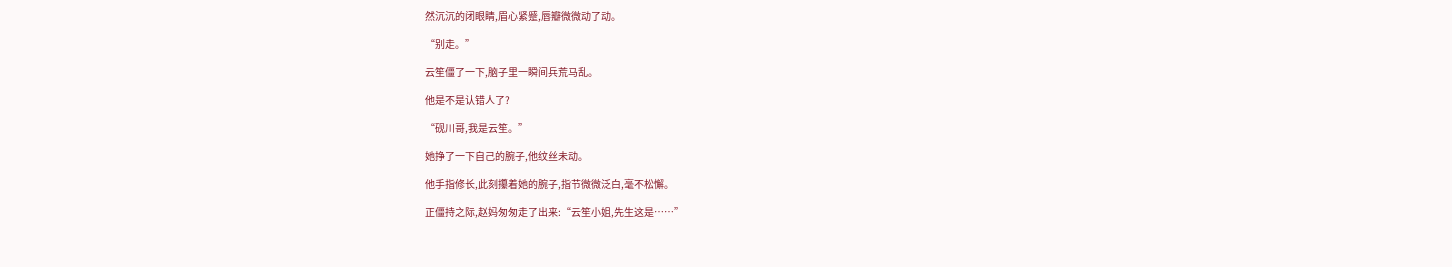然沉沉的闭眼睛,眉心紧蹙,唇瓣微微动了动。

“别走。”

云笙僵了一下,脑子里一瞬间兵荒马乱。

他是不是认错人了?

“砚川哥,我是云笙。”

她挣了一下自己的腕子,他纹丝未动。

他手指修长,此刻攥着她的腕子,指节微微泛白,毫不松懈。

正僵持之际,赵妈匆匆走了出来:“云笙小姐,先生这是……”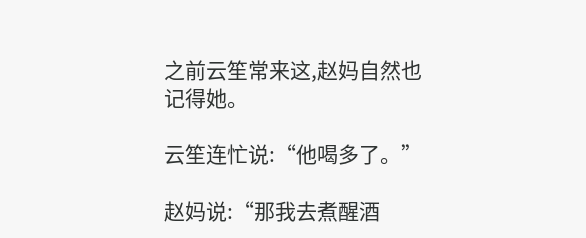之前云笙常来这,赵妈自然也记得她。

云笙连忙说:“他喝多了。”

赵妈说:“那我去煮醒酒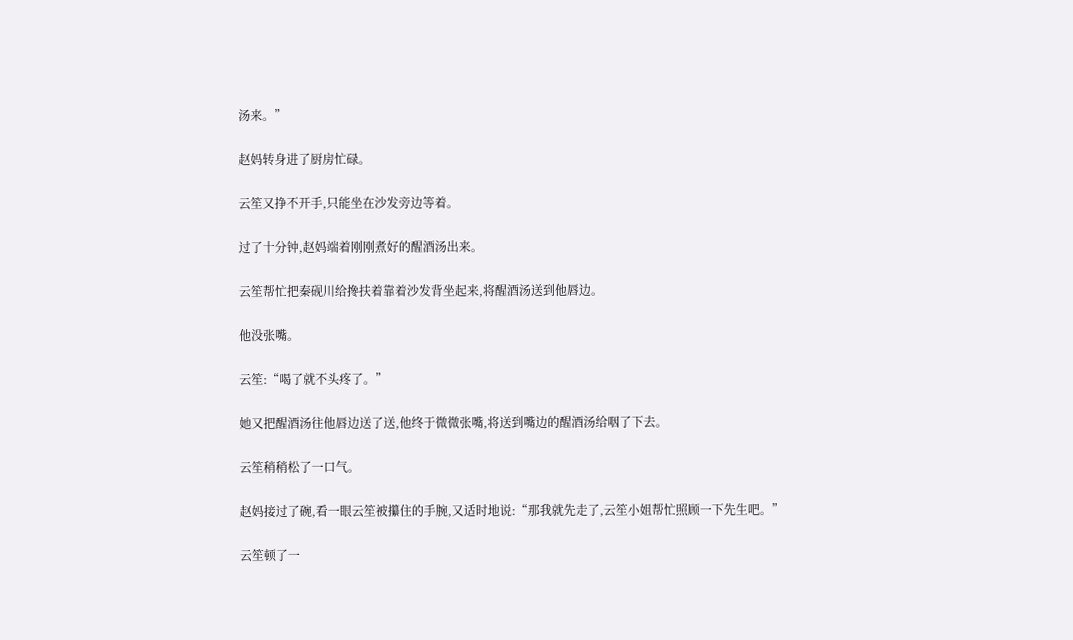汤来。”

赵妈转身进了厨房忙碌。

云笙又挣不开手,只能坐在沙发旁边等着。

过了十分钟,赵妈端着刚刚煮好的醒酒汤出来。

云笙帮忙把秦砚川给搀扶着靠着沙发背坐起来,将醒酒汤送到他唇边。

他没张嘴。

云笙:“喝了就不头疼了。”

她又把醒酒汤往他唇边送了送,他终于微微张嘴,将送到嘴边的醒酒汤给咽了下去。

云笙稍稍松了一口气。

赵妈接过了碗,看一眼云笙被攥住的手腕,又适时地说:“那我就先走了,云笙小姐帮忙照顾一下先生吧。”

云笙顿了一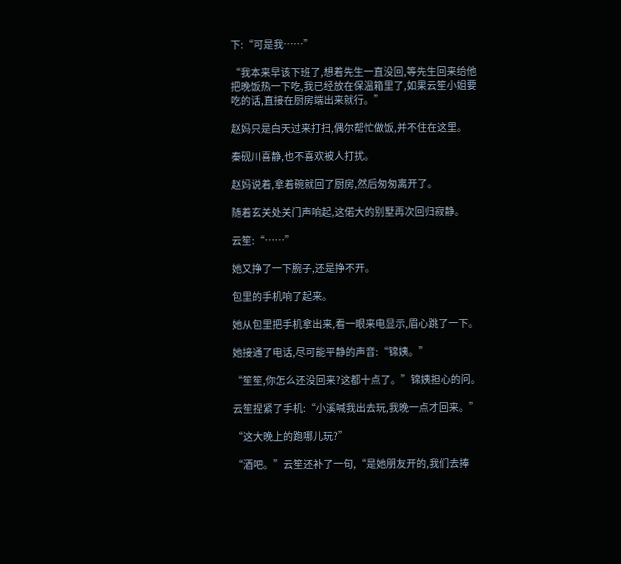下:“可是我……”

“我本来早该下班了,想着先生一直没回,等先生回来给他把晚饭热一下吃,我已经放在保温箱里了,如果云笙小姐要吃的话,直接在厨房端出来就行。”

赵妈只是白天过来打扫,偶尔帮忙做饭,并不住在这里。

秦砚川喜静,也不喜欢被人打扰。

赵妈说着,拿着碗就回了厨房,然后匆匆离开了。

随着玄关处关门声响起,这偌大的别墅再次回归寂静。

云笙:“……”

她又挣了一下腕子,还是挣不开。

包里的手机响了起来。

她从包里把手机拿出来,看一眼来电显示,眉心跳了一下。

她接通了电话,尽可能平静的声音:“锦姨。”

“笙笙,你怎么还没回来?这都十点了。”锦姨担心的问。

云笙捏紧了手机:“小溪喊我出去玩,我晚一点才回来。”

“这大晚上的跑哪儿玩?”

“酒吧。”云笙还补了一句,“是她朋友开的,我们去捧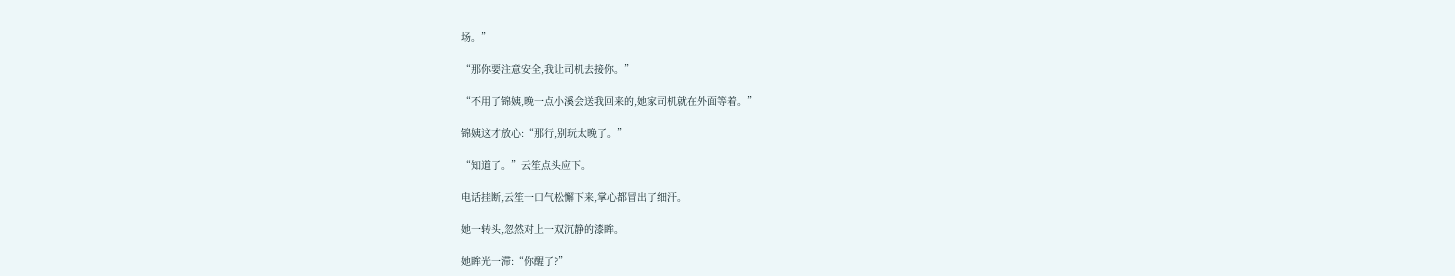场。”

“那你要注意安全,我让司机去接你。”

“不用了锦姨,晚一点小溪会送我回来的,她家司机就在外面等着。”

锦姨这才放心:“那行,别玩太晚了。”

“知道了。”云笙点头应下。

电话挂断,云笙一口气松懈下来,掌心都冒出了细汗。

她一转头,忽然对上一双沉静的漆眸。

她眸光一滞:“你醒了?”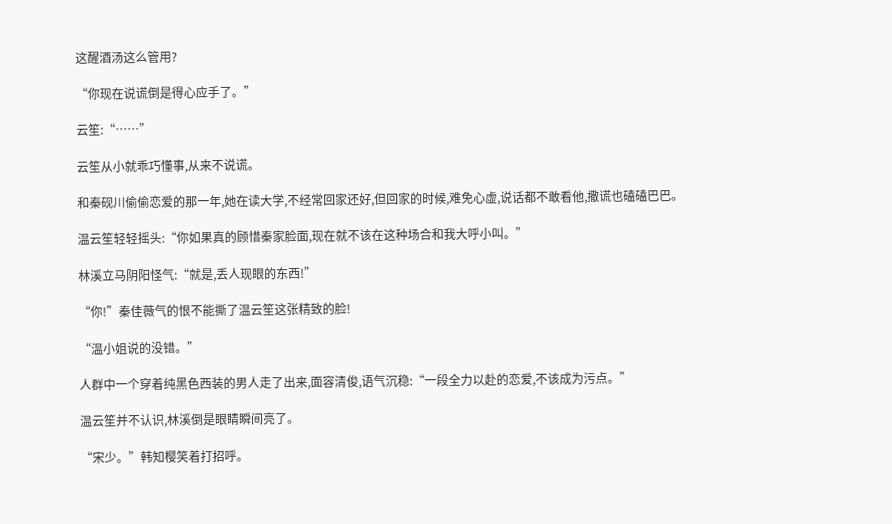这醒酒汤这么管用?

“你现在说谎倒是得心应手了。”

云笙:“……”

云笙从小就乖巧懂事,从来不说谎。

和秦砚川偷偷恋爱的那一年,她在读大学,不经常回家还好,但回家的时候,难免心虚,说话都不敢看他,撒谎也磕磕巴巴。

温云笙轻轻摇头:“你如果真的顾惜秦家脸面,现在就不该在这种场合和我大呼小叫。”

林溪立马阴阳怪气:“就是,丢人现眼的东西!”

“你!”秦佳薇气的恨不能撕了温云笙这张精致的脸!

“温小姐说的没错。”

人群中一个穿着纯黑色西装的男人走了出来,面容清俊,语气沉稳:“一段全力以赴的恋爱,不该成为污点。”

温云笙并不认识,林溪倒是眼睛瞬间亮了。

“宋少。”韩知樱笑着打招呼。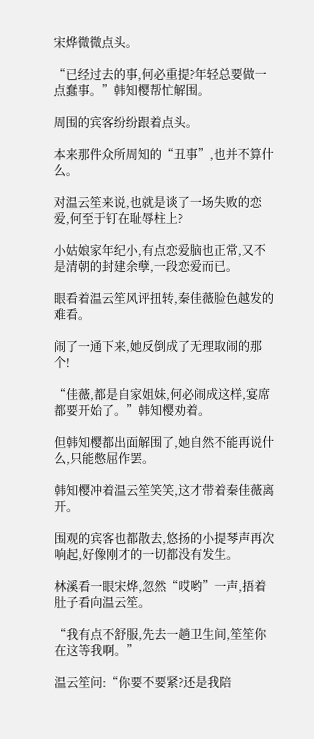宋烨微微点头。

“已经过去的事,何必重提?年轻总要做一点蠢事。”韩知樱帮忙解围。

周围的宾客纷纷跟着点头。

本来那件众所周知的“丑事”,也并不算什么。

对温云笙来说,也就是谈了一场失败的恋爱,何至于钉在耻辱柱上?

小姑娘家年纪小,有点恋爱脑也正常,又不是清朝的封建余孽,一段恋爱而已。

眼看着温云笙风评扭转,秦佳薇脸色越发的难看。

闹了一通下来,她反倒成了无理取闹的那个!

“佳薇,都是自家姐妹,何必闹成这样,宴席都要开始了。”韩知樱劝着。

但韩知樱都出面解围了,她自然不能再说什么,只能憋屈作罢。

韩知樱冲着温云笙笑笑,这才带着秦佳薇离开。

围观的宾客也都散去,悠扬的小提琴声再次响起,好像刚才的一切都没有发生。

林溪看一眼宋烨,忽然“哎哟”一声,捂着肚子看向温云笙。

“我有点不舒服,先去一趟卫生间,笙笙你在这等我啊。”

温云笙问:“你要不要紧?还是我陪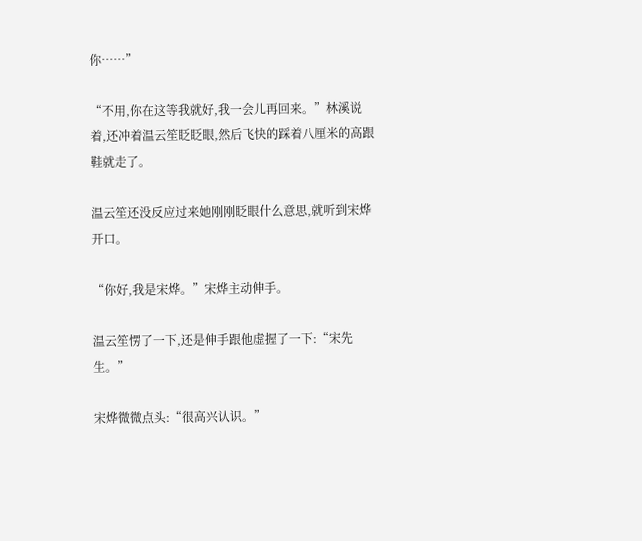你……”

“不用,你在这等我就好,我一会儿再回来。”林溪说着,还冲着温云笙眨眨眼,然后飞快的踩着八厘米的高跟鞋就走了。

温云笙还没反应过来她刚刚眨眼什么意思,就听到宋烨开口。

“你好,我是宋烨。”宋烨主动伸手。

温云笙愣了一下,还是伸手跟他虚握了一下:“宋先生。”

宋烨微微点头:“很高兴认识。”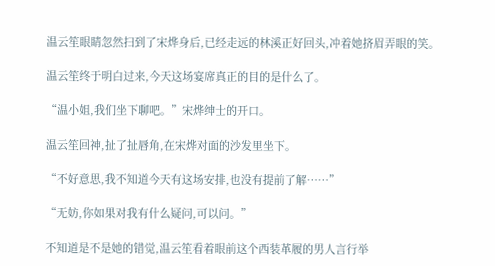温云笙眼睛忽然扫到了宋烨身后,已经走远的林溪正好回头,冲着她挤眉弄眼的笑。

温云笙终于明白过来,今天这场宴席真正的目的是什么了。

“温小姐,我们坐下聊吧。”宋烨绅士的开口。

温云笙回神,扯了扯唇角,在宋烨对面的沙发里坐下。

“不好意思,我不知道今天有这场安排,也没有提前了解……”

“无妨,你如果对我有什么疑问,可以问。”

不知道是不是她的错觉,温云笙看着眼前这个西装革履的男人言行举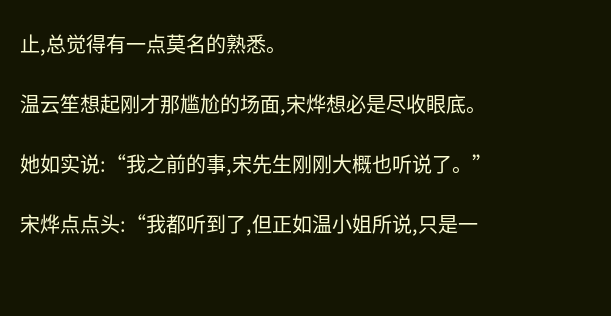止,总觉得有一点莫名的熟悉。

温云笙想起刚才那尴尬的场面,宋烨想必是尽收眼底。

她如实说:“我之前的事,宋先生刚刚大概也听说了。”

宋烨点点头:“我都听到了,但正如温小姐所说,只是一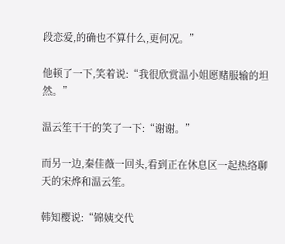段恋爱,的确也不算什么,更何况。”

他顿了一下,笑着说:“我很欣赏温小姐愿赌服输的坦然。”

温云笙干干的笑了一下:“谢谢。”

而另一边,秦佳薇一回头,看到正在休息区一起热络聊天的宋烨和温云笙。

韩知樱说:“锦姨交代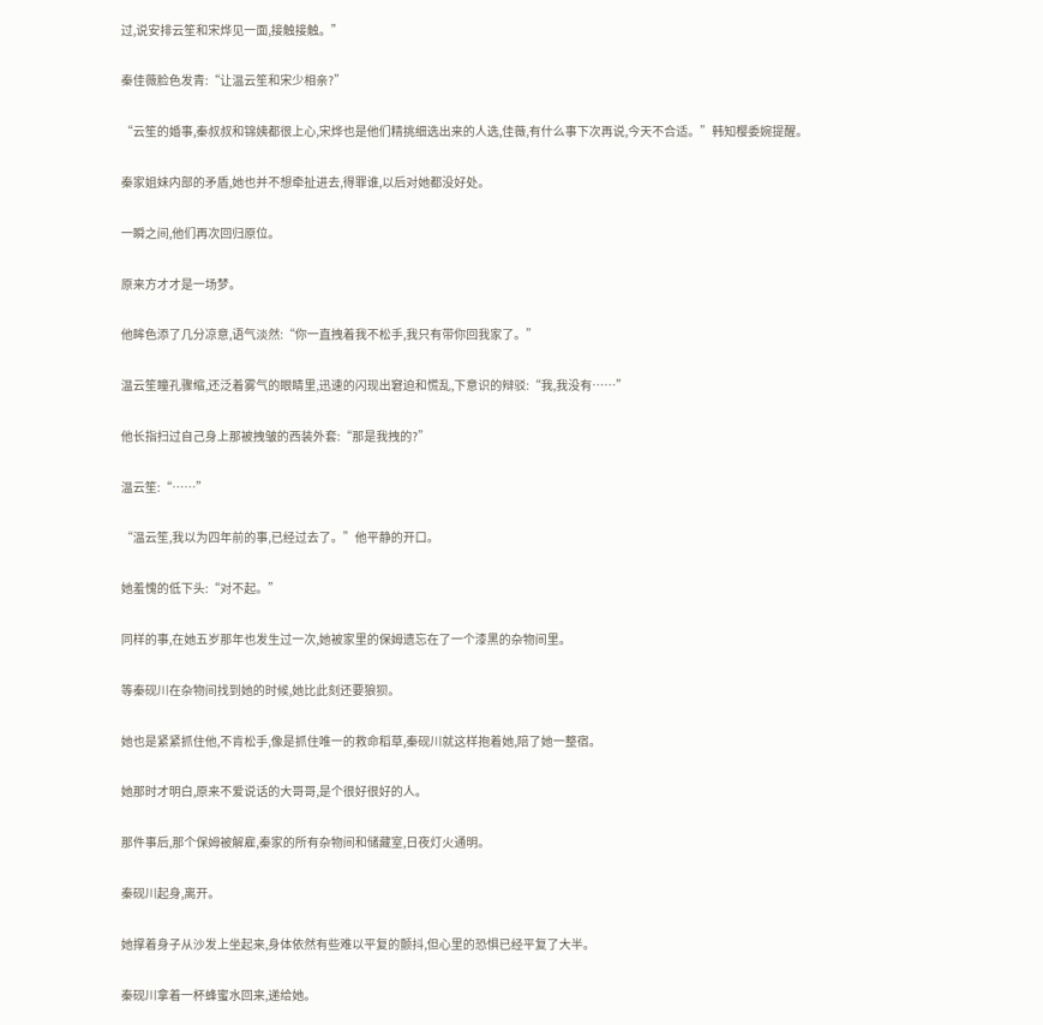过,说安排云笙和宋烨见一面,接触接触。”

秦佳薇脸色发青:“让温云笙和宋少相亲?”

“云笙的婚事,秦叔叔和锦姨都很上心,宋烨也是他们精挑细选出来的人选,佳薇,有什么事下次再说,今天不合适。”韩知樱委婉提醒。

秦家姐妹内部的矛盾,她也并不想牵扯进去,得罪谁,以后对她都没好处。

一瞬之间,他们再次回归原位。

原来方才才是一场梦。

他眸色添了几分凉意,语气淡然:“你一直拽着我不松手,我只有带你回我家了。”

温云笙瞳孔骤缩,还泛着雾气的眼睛里,迅速的闪现出窘迫和慌乱,下意识的辩驳:“我,我没有……”

他长指扫过自己身上那被拽皱的西装外套:“那是我拽的?”

温云笙:“……”

“温云笙,我以为四年前的事,已经过去了。”他平静的开口。

她羞愧的低下头:“对不起。”

同样的事,在她五岁那年也发生过一次,她被家里的保姆遗忘在了一个漆黑的杂物间里。

等秦砚川在杂物间找到她的时候,她比此刻还要狼狈。

她也是紧紧抓住他,不肯松手,像是抓住唯一的救命稻草,秦砚川就这样抱着她,陪了她一整宿。

她那时才明白,原来不爱说话的大哥哥,是个很好很好的人。

那件事后,那个保姆被解雇,秦家的所有杂物间和储藏室,日夜灯火通明。

秦砚川起身,离开。

她撑着身子从沙发上坐起来,身体依然有些难以平复的颤抖,但心里的恐惧已经平复了大半。

秦砚川拿着一杯蜂蜜水回来,递给她。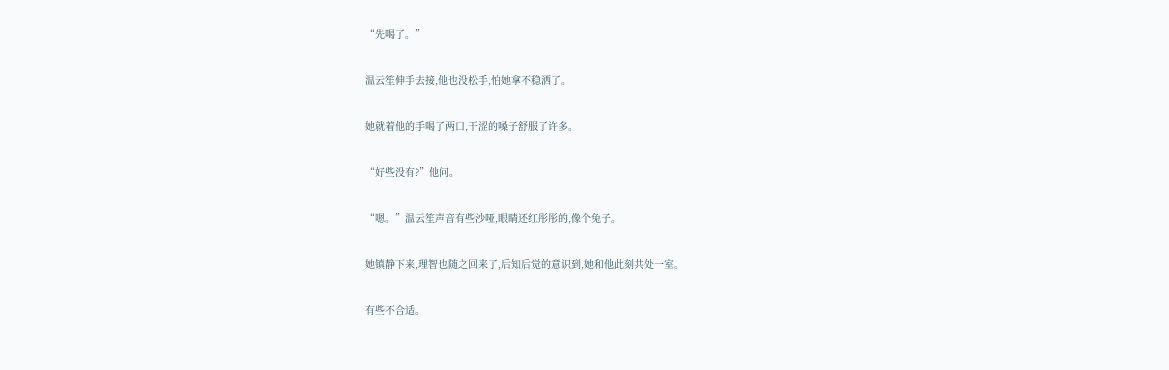“先喝了。”

温云笙伸手去接,他也没松手,怕她拿不稳洒了。

她就着他的手喝了两口,干涩的嗓子舒服了许多。

“好些没有?”他问。

“嗯。”温云笙声音有些沙哑,眼睛还红彤彤的,像个兔子。

她镇静下来,理智也随之回来了,后知后觉的意识到,她和他此刻共处一室。

有些不合适。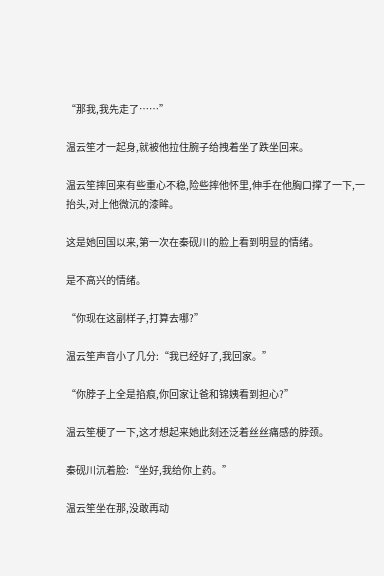“那我,我先走了……”

温云笙才一起身,就被他拉住腕子给拽着坐了跌坐回来。

温云笙摔回来有些重心不稳,险些摔他怀里,伸手在他胸口撑了一下,一抬头,对上他微沉的漆眸。

这是她回国以来,第一次在秦砚川的脸上看到明显的情绪。

是不高兴的情绪。

“你现在这副样子,打算去哪?”

温云笙声音小了几分:“我已经好了,我回家。”

“你脖子上全是掐痕,你回家让爸和锦姨看到担心?”

温云笙梗了一下,这才想起来她此刻还泛着丝丝痛感的脖颈。

秦砚川沉着脸:“坐好,我给你上药。”

温云笙坐在那,没敢再动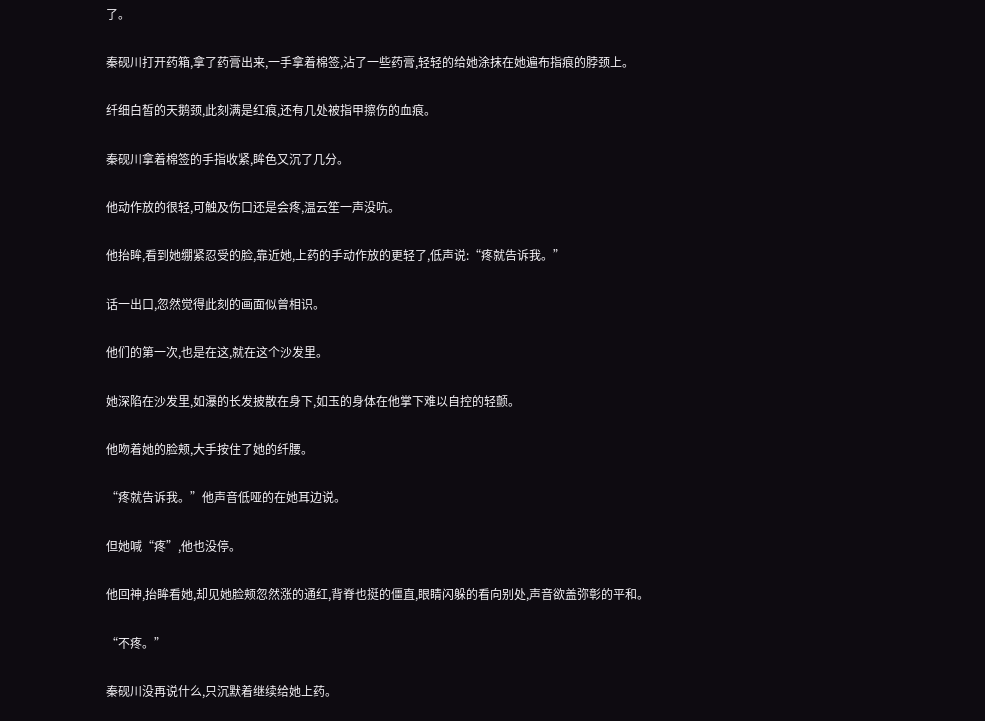了。

秦砚川打开药箱,拿了药膏出来,一手拿着棉签,沾了一些药膏,轻轻的给她涂抹在她遍布指痕的脖颈上。

纤细白皙的天鹅颈,此刻满是红痕,还有几处被指甲擦伤的血痕。

秦砚川拿着棉签的手指收紧,眸色又沉了几分。

他动作放的很轻,可触及伤口还是会疼,温云笙一声没吭。

他抬眸,看到她绷紧忍受的脸,靠近她,上药的手动作放的更轻了,低声说:“疼就告诉我。”

话一出口,忽然觉得此刻的画面似曾相识。

他们的第一次,也是在这,就在这个沙发里。

她深陷在沙发里,如瀑的长发披散在身下,如玉的身体在他掌下难以自控的轻颤。

他吻着她的脸颊,大手按住了她的纤腰。

“疼就告诉我。”他声音低哑的在她耳边说。

但她喊“疼”,他也没停。

他回神,抬眸看她,却见她脸颊忽然涨的通红,背脊也挺的僵直,眼睛闪躲的看向别处,声音欲盖弥彰的平和。

“不疼。”

秦砚川没再说什么,只沉默着继续给她上药。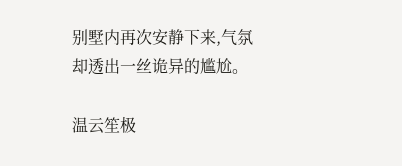别墅内再次安静下来,气氛却透出一丝诡异的尴尬。

温云笙极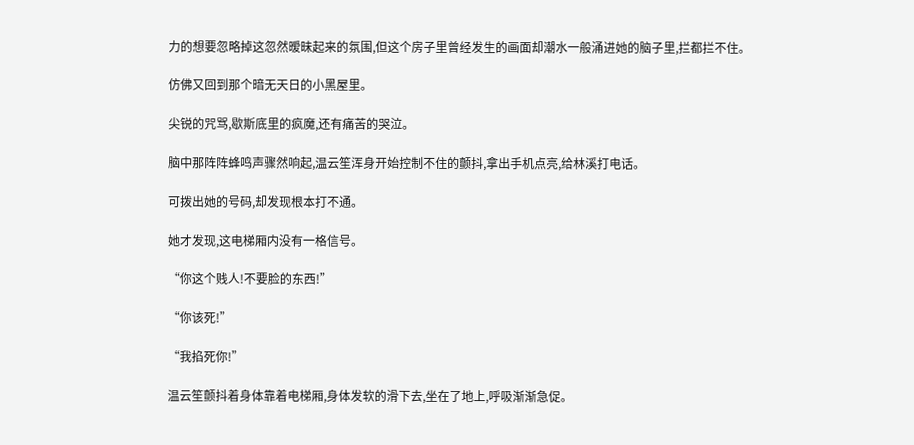力的想要忽略掉这忽然暧昧起来的氛围,但这个房子里曾经发生的画面却潮水一般涌进她的脑子里,拦都拦不住。

仿佛又回到那个暗无天日的小黑屋里。

尖锐的咒骂,歇斯底里的疯魔,还有痛苦的哭泣。

脑中那阵阵蜂鸣声骤然响起,温云笙浑身开始控制不住的颤抖,拿出手机点亮,给林溪打电话。

可拨出她的号码,却发现根本打不通。

她才发现,这电梯厢内没有一格信号。

“你这个贱人!不要脸的东西!”

“你该死!”

“我掐死你!”

温云笙颤抖着身体靠着电梯厢,身体发软的滑下去,坐在了地上,呼吸渐渐急促。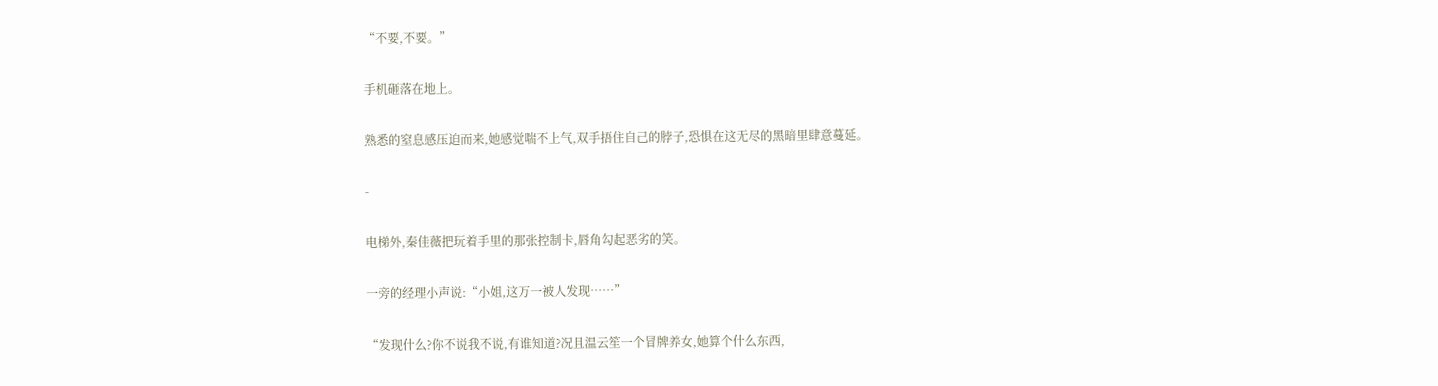“不要,不要。”

手机砸落在地上。

熟悉的窒息感压迫而来,她感觉喘不上气,双手捂住自己的脖子,恐惧在这无尽的黑暗里肆意蔓延。

-

电梯外,秦佳薇把玩着手里的那张控制卡,唇角勾起恶劣的笑。

一旁的经理小声说:“小姐,这万一被人发现……”

“发现什么?你不说我不说,有谁知道?况且温云笙一个冒牌养女,她算个什么东西,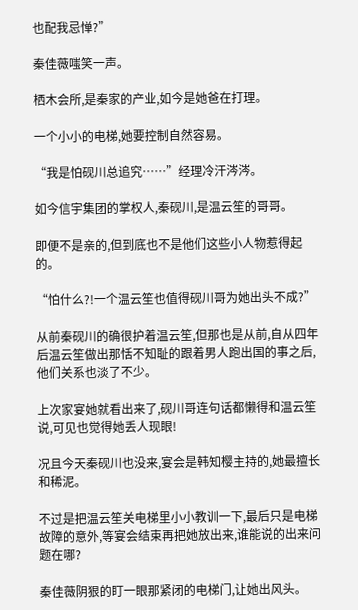也配我忌惮?”

秦佳薇嗤笑一声。

栖木会所,是秦家的产业,如今是她爸在打理。

一个小小的电梯,她要控制自然容易。

“我是怕砚川总追究……”经理冷汗涔涔。

如今信宇集团的掌权人,秦砚川,是温云笙的哥哥。

即便不是亲的,但到底也不是他们这些小人物惹得起的。

“怕什么?!一个温云笙也值得砚川哥为她出头不成?”

从前秦砚川的确很护着温云笙,但那也是从前,自从四年后温云笙做出那恬不知耻的跟着男人跑出国的事之后,他们关系也淡了不少。

上次家宴她就看出来了,砚川哥连句话都懒得和温云笙说,可见也觉得她丢人现眼!

况且今天秦砚川也没来,宴会是韩知樱主持的,她最擅长和稀泥。

不过是把温云笙关电梯里小小教训一下,最后只是电梯故障的意外,等宴会结束再把她放出来,谁能说的出来问题在哪?

秦佳薇阴狠的盯一眼那紧闭的电梯门,让她出风头。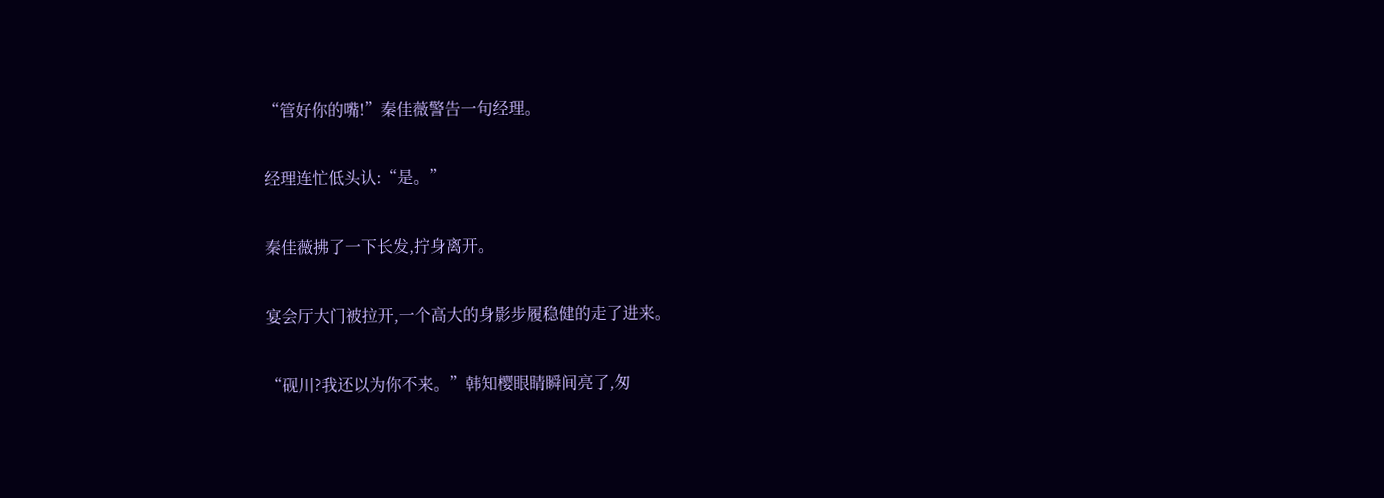“管好你的嘴!”秦佳薇警告一句经理。

经理连忙低头认:“是。”

秦佳薇拂了一下长发,拧身离开。

宴会厅大门被拉开,一个高大的身影步履稳健的走了进来。

“砚川?我还以为你不来。”韩知樱眼睛瞬间亮了,匆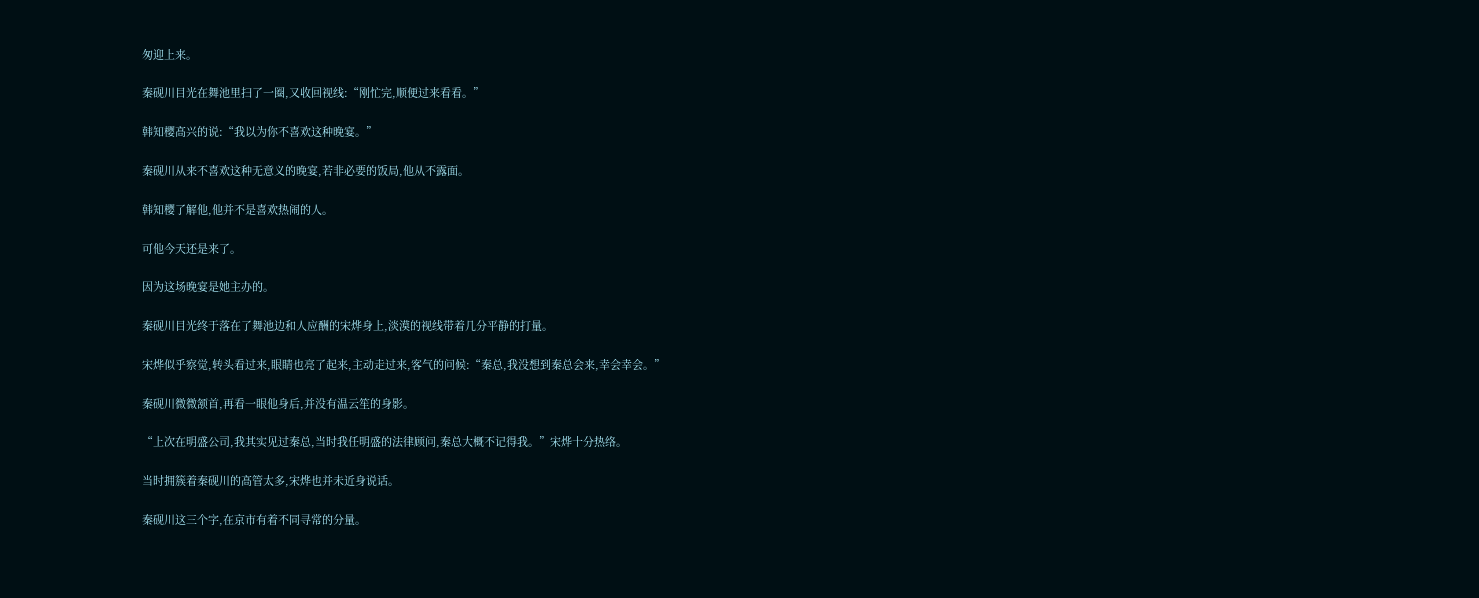匆迎上来。

秦砚川目光在舞池里扫了一圈,又收回视线:“刚忙完,顺便过来看看。”

韩知樱高兴的说:“我以为你不喜欢这种晚宴。”

秦砚川从来不喜欢这种无意义的晚宴,若非必要的饭局,他从不露面。

韩知樱了解他,他并不是喜欢热闹的人。

可他今天还是来了。

因为这场晚宴是她主办的。

秦砚川目光终于落在了舞池边和人应酬的宋烨身上,淡漠的视线带着几分平静的打量。

宋烨似乎察觉,转头看过来,眼睛也亮了起来,主动走过来,客气的问候:“秦总,我没想到秦总会来,幸会幸会。”

秦砚川微微颔首,再看一眼他身后,并没有温云笙的身影。

“上次在明盛公司,我其实见过秦总,当时我任明盛的法律顾问,秦总大概不记得我。”宋烨十分热络。

当时拥簇着秦砚川的高管太多,宋烨也并未近身说话。

秦砚川这三个字,在京市有着不同寻常的分量。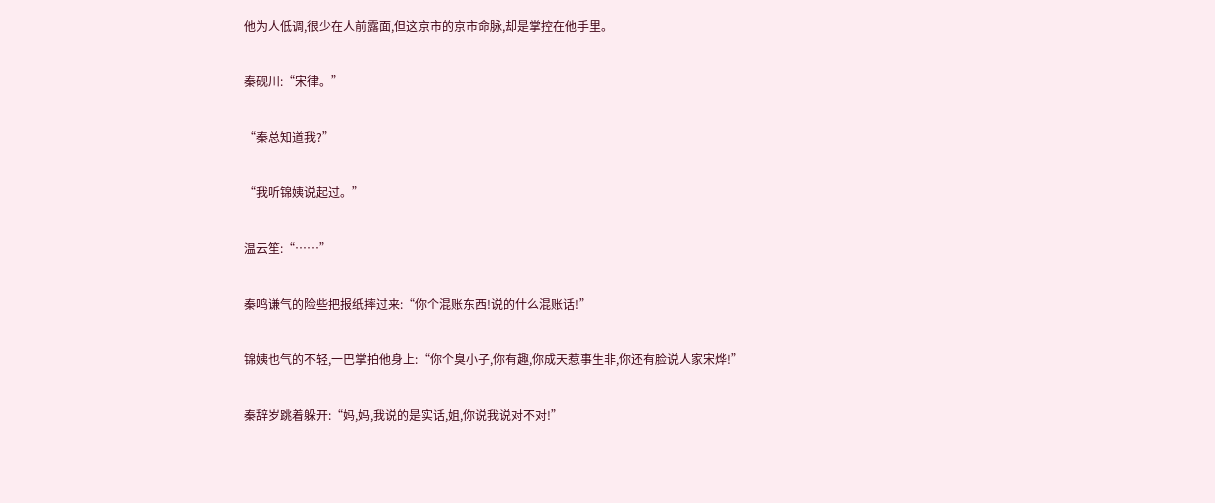他为人低调,很少在人前露面,但这京市的京市命脉,却是掌控在他手里。

秦砚川:“宋律。”

“秦总知道我?”

“我听锦姨说起过。”

温云笙:“……”

秦鸣谦气的险些把报纸摔过来:“你个混账东西!说的什么混账话!”

锦姨也气的不轻,一巴掌拍他身上:“你个臭小子,你有趣,你成天惹事生非,你还有脸说人家宋烨!”

秦辞岁跳着躲开:“妈,妈,我说的是实话,姐,你说我说对不对!”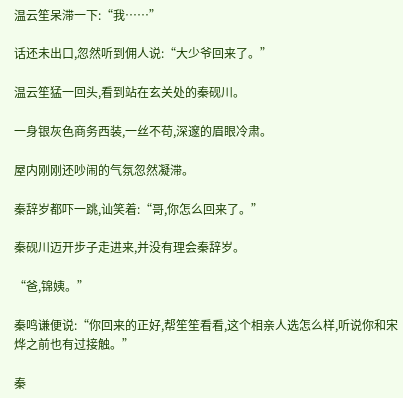温云笙呆滞一下:“我……”

话还未出口,忽然听到佣人说:“大少爷回来了。”

温云笙猛一回头,看到站在玄关处的秦砚川。

一身银灰色商务西装,一丝不苟,深邃的眉眼冷肃。

屋内刚刚还吵闹的气氛忽然凝滞。

秦辞岁都吓一跳,讪笑着:“哥,你怎么回来了。”

秦砚川迈开步子走进来,并没有理会秦辞岁。

“爸,锦姨。”

秦鸣谦便说:“你回来的正好,帮笙笙看看,这个相亲人选怎么样,听说你和宋烨之前也有过接触。”

秦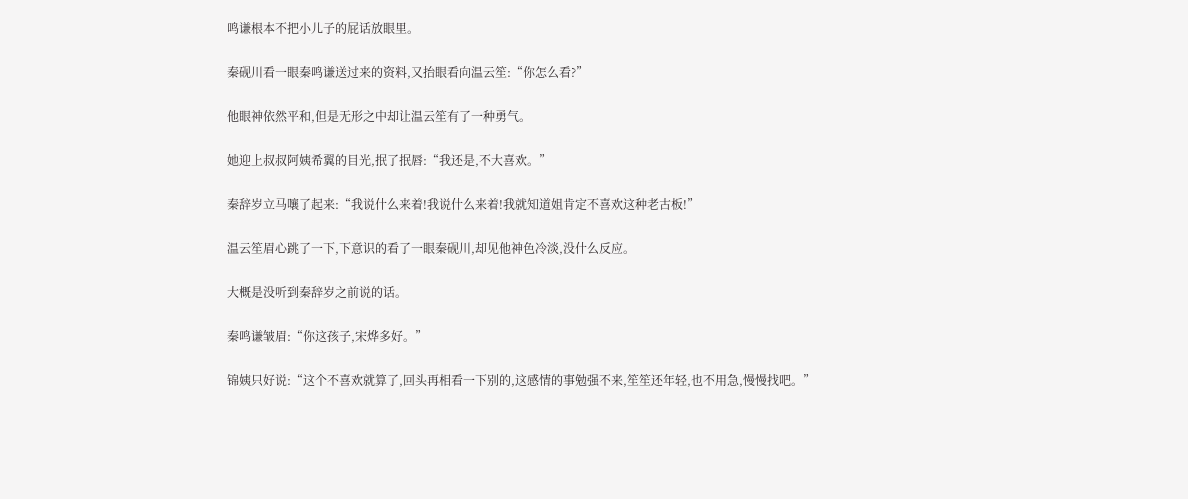鸣谦根本不把小儿子的屁话放眼里。

秦砚川看一眼秦鸣谦送过来的资料,又抬眼看向温云笙:“你怎么看?”

他眼神依然平和,但是无形之中却让温云笙有了一种勇气。

她迎上叔叔阿姨希翼的目光,抿了抿唇:“我还是,不大喜欢。”

秦辞岁立马嚷了起来:“我说什么来着!我说什么来着!我就知道姐肯定不喜欢这种老古板!”

温云笙眉心跳了一下,下意识的看了一眼秦砚川,却见他神色冷淡,没什么反应。

大概是没听到秦辞岁之前说的话。

秦鸣谦皱眉:“你这孩子,宋烨多好。”

锦姨只好说:“这个不喜欢就算了,回头再相看一下别的,这感情的事勉强不来,笙笙还年轻,也不用急,慢慢找吧。”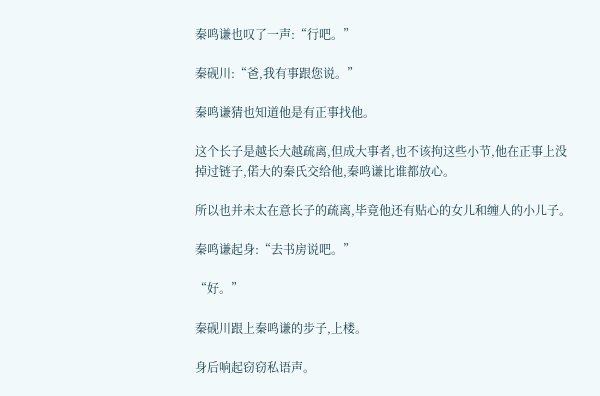秦鸣谦也叹了一声:“行吧。”

秦砚川:“爸,我有事跟您说。”

秦鸣谦猜也知道他是有正事找他。

这个长子是越长大越疏离,但成大事者,也不该拘这些小节,他在正事上没掉过链子,偌大的秦氏交给他,秦鸣谦比谁都放心。

所以也并未太在意长子的疏离,毕竟他还有贴心的女儿和缠人的小儿子。

秦鸣谦起身:“去书房说吧。”

“好。”

秦砚川跟上秦鸣谦的步子,上楼。

身后响起窃窃私语声。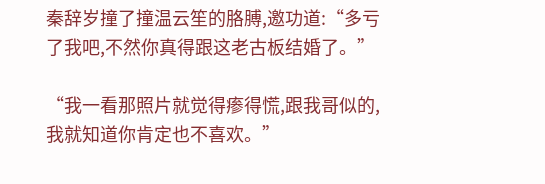秦辞岁撞了撞温云笙的胳膊,邀功道:“多亏了我吧,不然你真得跟这老古板结婚了。”

“我一看那照片就觉得瘆得慌,跟我哥似的,我就知道你肯定也不喜欢。”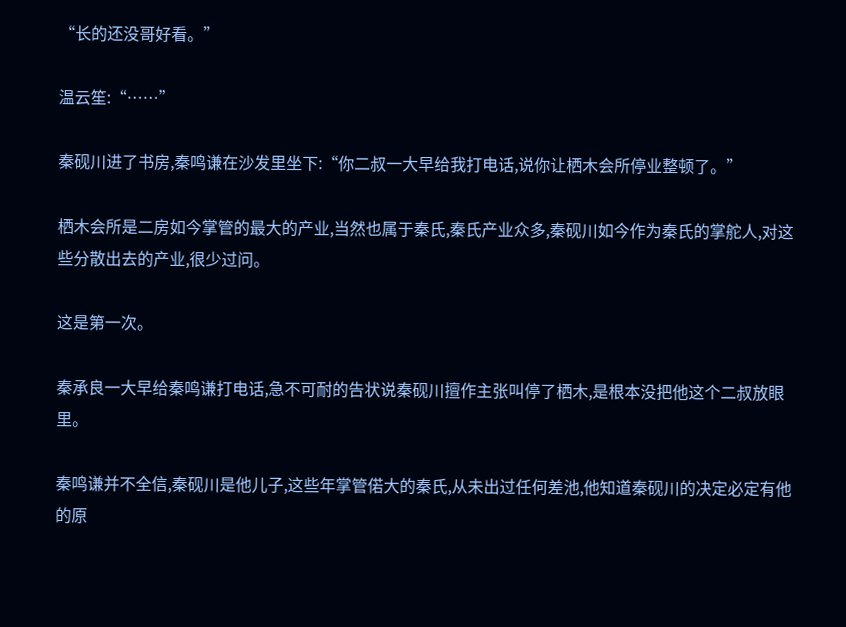“长的还没哥好看。”

温云笙:“……”

秦砚川进了书房,秦鸣谦在沙发里坐下:“你二叔一大早给我打电话,说你让栖木会所停业整顿了。”

栖木会所是二房如今掌管的最大的产业,当然也属于秦氏,秦氏产业众多,秦砚川如今作为秦氏的掌舵人,对这些分散出去的产业,很少过问。

这是第一次。

秦承良一大早给秦鸣谦打电话,急不可耐的告状说秦砚川擅作主张叫停了栖木,是根本没把他这个二叔放眼里。

秦鸣谦并不全信,秦砚川是他儿子,这些年掌管偌大的秦氏,从未出过任何差池,他知道秦砚川的决定必定有他的原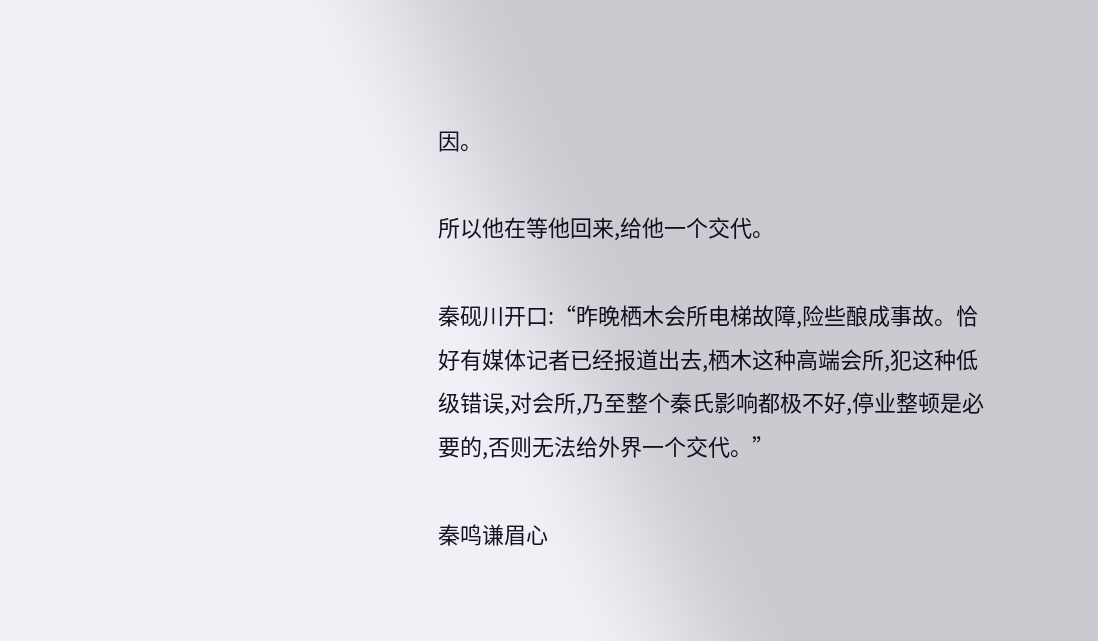因。

所以他在等他回来,给他一个交代。

秦砚川开口:“昨晚栖木会所电梯故障,险些酿成事故。恰好有媒体记者已经报道出去,栖木这种高端会所,犯这种低级错误,对会所,乃至整个秦氏影响都极不好,停业整顿是必要的,否则无法给外界一个交代。”

秦鸣谦眉心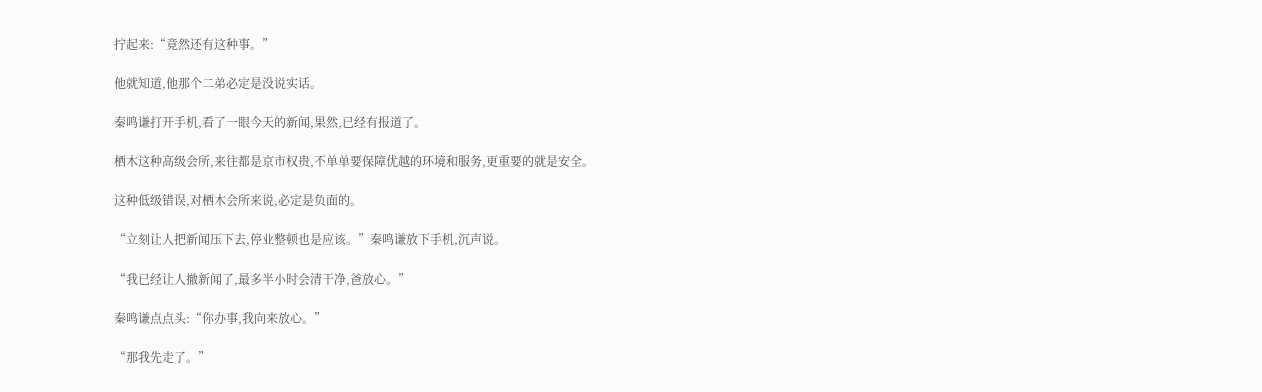拧起来:“竟然还有这种事。”

他就知道,他那个二弟必定是没说实话。

秦鸣谦打开手机,看了一眼今天的新闻,果然,已经有报道了。

栖木这种高级会所,来往都是京市权贵,不单单要保障优越的环境和服务,更重要的就是安全。

这种低级错误,对栖木会所来说,必定是负面的。

“立刻让人把新闻压下去,停业整顿也是应该。”秦鸣谦放下手机,沉声说。

“我已经让人撤新闻了,最多半小时会清干净,爸放心。”

秦鸣谦点点头:“你办事,我向来放心。”

“那我先走了。”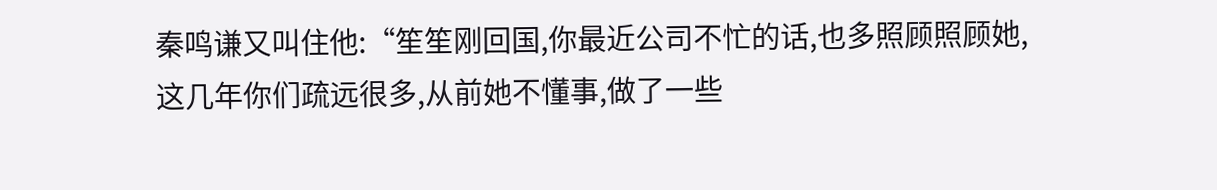秦鸣谦又叫住他:“笙笙刚回国,你最近公司不忙的话,也多照顾照顾她,这几年你们疏远很多,从前她不懂事,做了一些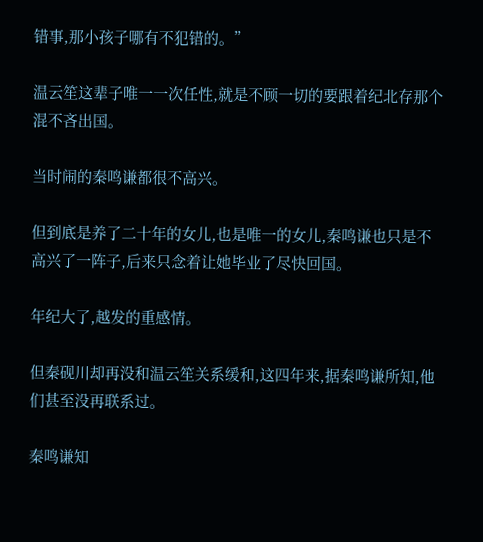错事,那小孩子哪有不犯错的。”

温云笙这辈子唯一一次任性,就是不顾一切的要跟着纪北存那个混不吝出国。

当时闹的秦鸣谦都很不高兴。

但到底是养了二十年的女儿,也是唯一的女儿,秦鸣谦也只是不高兴了一阵子,后来只念着让她毕业了尽快回国。

年纪大了,越发的重感情。

但秦砚川却再没和温云笙关系缓和,这四年来,据秦鸣谦所知,他们甚至没再联系过。

秦鸣谦知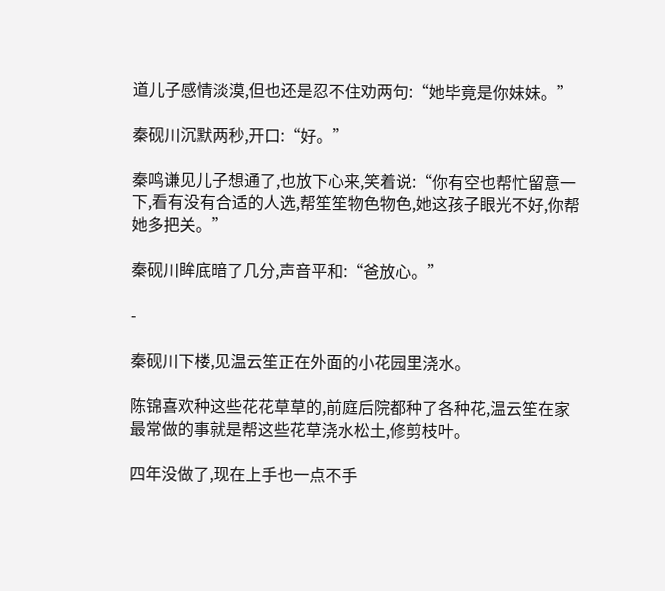道儿子感情淡漠,但也还是忍不住劝两句:“她毕竟是你妹妹。”

秦砚川沉默两秒,开口:“好。”

秦鸣谦见儿子想通了,也放下心来,笑着说:“你有空也帮忙留意一下,看有没有合适的人选,帮笙笙物色物色,她这孩子眼光不好,你帮她多把关。”

秦砚川眸底暗了几分,声音平和:“爸放心。”

-

秦砚川下楼,见温云笙正在外面的小花园里浇水。

陈锦喜欢种这些花花草草的,前庭后院都种了各种花,温云笙在家最常做的事就是帮这些花草浇水松土,修剪枝叶。

四年没做了,现在上手也一点不手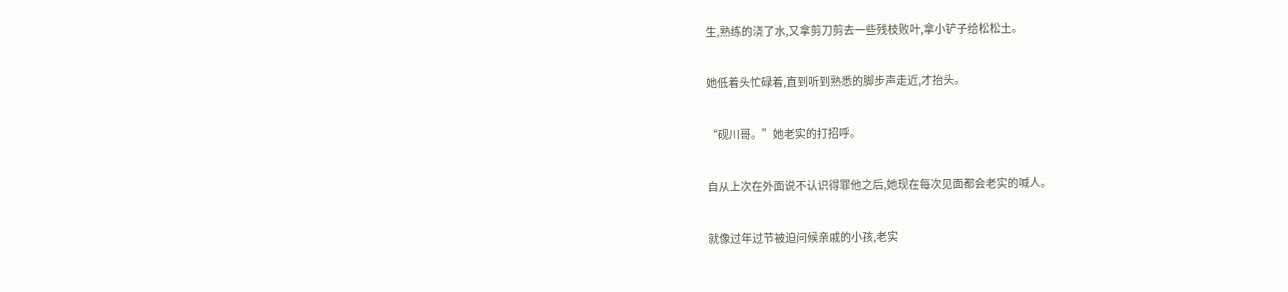生,熟练的浇了水,又拿剪刀剪去一些残枝败叶,拿小铲子给松松土。

她低着头忙碌着,直到听到熟悉的脚步声走近,才抬头。

“砚川哥。”她老实的打招呼。

自从上次在外面说不认识得罪他之后,她现在每次见面都会老实的喊人。

就像过年过节被迫问候亲戚的小孩,老实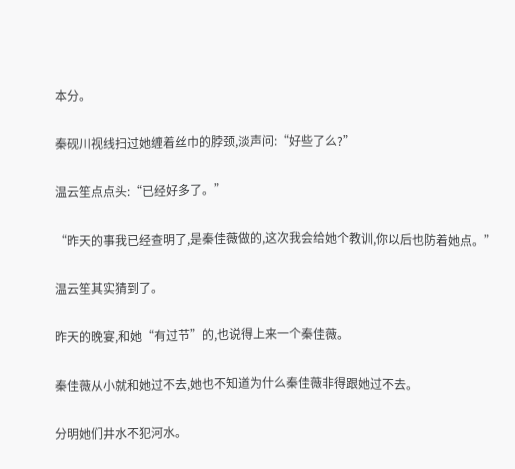本分。

秦砚川视线扫过她缠着丝巾的脖颈,淡声问:“好些了么?”

温云笙点点头:“已经好多了。”

“昨天的事我已经查明了,是秦佳薇做的,这次我会给她个教训,你以后也防着她点。”

温云笙其实猜到了。

昨天的晚宴,和她“有过节”的,也说得上来一个秦佳薇。

秦佳薇从小就和她过不去,她也不知道为什么秦佳薇非得跟她过不去。

分明她们井水不犯河水。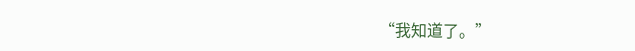“我知道了。”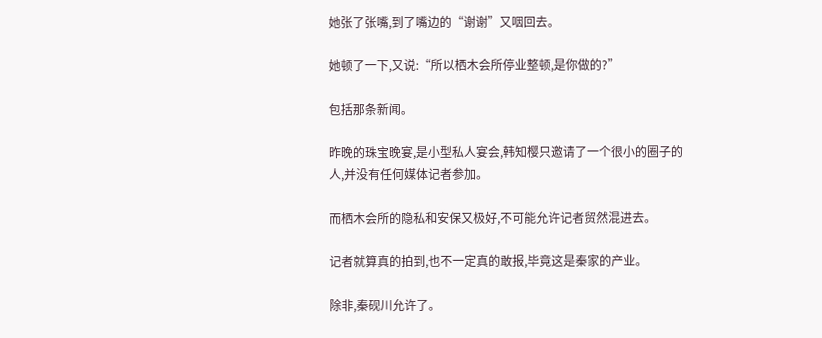她张了张嘴,到了嘴边的“谢谢”又咽回去。

她顿了一下,又说:“所以栖木会所停业整顿,是你做的?”

包括那条新闻。

昨晚的珠宝晚宴,是小型私人宴会,韩知樱只邀请了一个很小的圈子的人,并没有任何媒体记者参加。

而栖木会所的隐私和安保又极好,不可能允许记者贸然混进去。

记者就算真的拍到,也不一定真的敢报,毕竟这是秦家的产业。

除非,秦砚川允许了。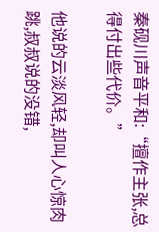秦砚川声音平和:“擅作主张,总得付出些代价。”

他说的云淡风轻,却叫人心惊肉跳,叔叔说的没错,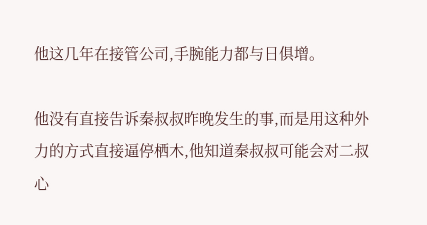他这几年在接管公司,手腕能力都与日俱增。

他没有直接告诉秦叔叔昨晚发生的事,而是用这种外力的方式直接逼停栖木,他知道秦叔叔可能会对二叔心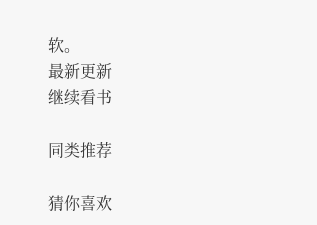软。
最新更新
继续看书

同类推荐

猜你喜欢